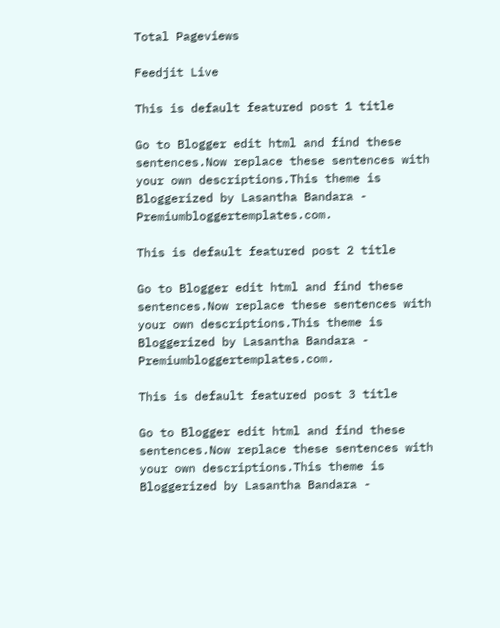Total Pageviews

Feedjit Live

This is default featured post 1 title

Go to Blogger edit html and find these sentences.Now replace these sentences with your own descriptions.This theme is Bloggerized by Lasantha Bandara - Premiumbloggertemplates.com.

This is default featured post 2 title

Go to Blogger edit html and find these sentences.Now replace these sentences with your own descriptions.This theme is Bloggerized by Lasantha Bandara - Premiumbloggertemplates.com.

This is default featured post 3 title

Go to Blogger edit html and find these sentences.Now replace these sentences with your own descriptions.This theme is Bloggerized by Lasantha Bandara -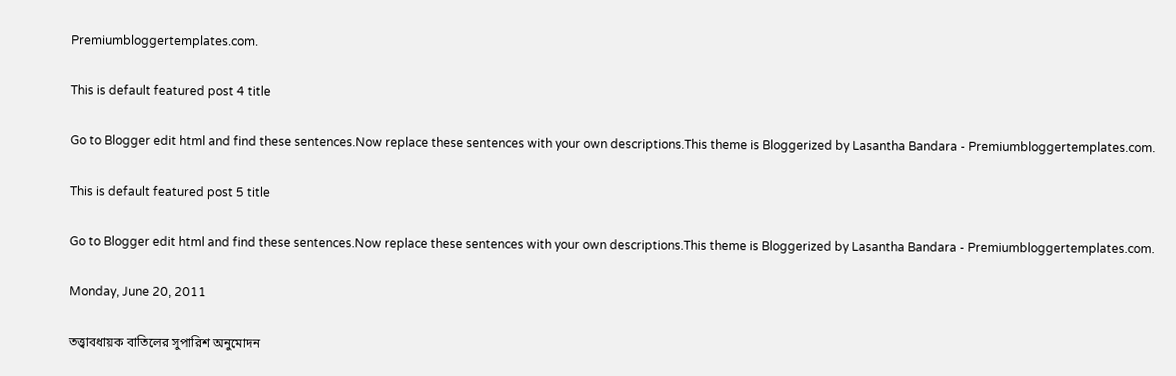Premiumbloggertemplates.com.

This is default featured post 4 title

Go to Blogger edit html and find these sentences.Now replace these sentences with your own descriptions.This theme is Bloggerized by Lasantha Bandara - Premiumbloggertemplates.com.

This is default featured post 5 title

Go to Blogger edit html and find these sentences.Now replace these sentences with your own descriptions.This theme is Bloggerized by Lasantha Bandara - Premiumbloggertemplates.com.

Monday, June 20, 2011

তত্ত্বাবধায়ক বাতিলের সুপারিশ অনুমোদন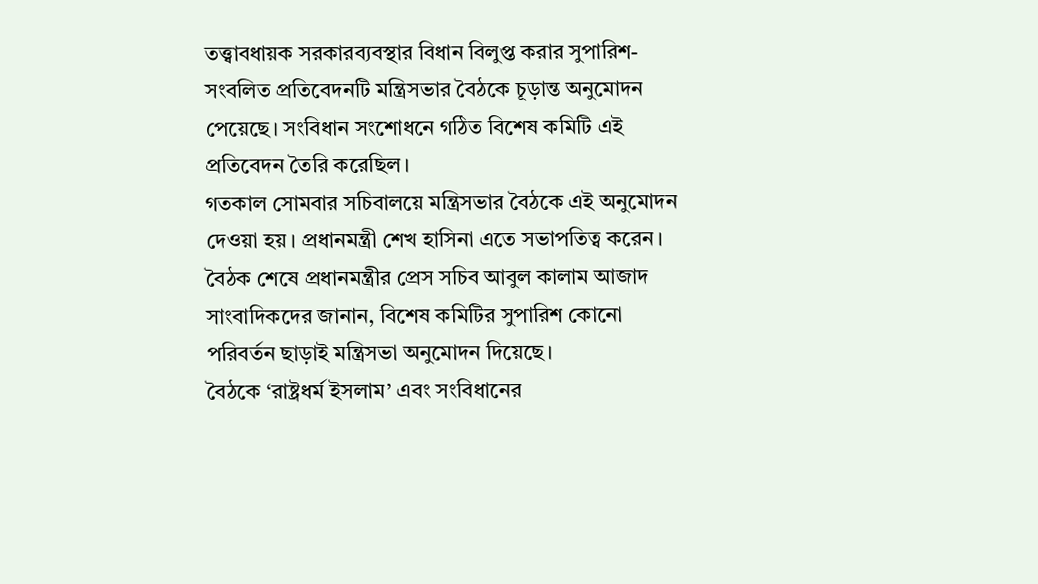তত্ত্বাবধায়ক সরকারব্যবস্থার বিধান বিলুপ্ত করার সুপারিশ-সংবলিত প্রতিবেদনটি মন্ত্রিসভার বৈঠকে চূড়ান্ত অনুমোদন পেয়েছে। সংবিধান সংশোধনে গঠিত বিশেষ কমিটি এই প্রতিবেদন তৈরি করেছিল।
গতকাল সোমবার সচিবালয়ে মন্ত্রিসভার বৈঠকে এই অনুমোদন দেওয়া হয়। প্রধানমন্ত্রী শেখ হাসিনা এতে সভাপতিত্ব করেন। বৈঠক শেষে প্রধানমন্ত্রীর প্রেস সচিব আবুল কালাম আজাদ সাংবাদিকদের জানান, বিশেষ কমিটির সুপারিশ কোনো পরিবর্তন ছাড়াই মন্ত্রিসভা অনুমোদন দিয়েছে।
বৈঠকে ‘রাষ্ট্রধর্ম ইসলাম’ এবং সংবিধানের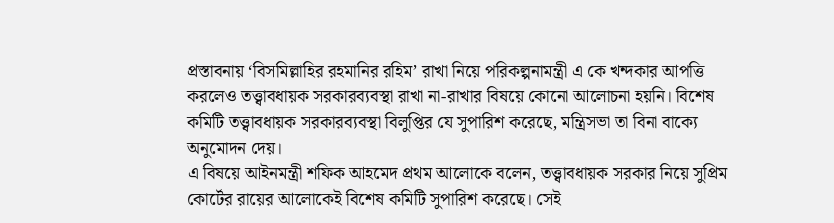প্রস্তাবনায় ‘বিসমিল্লাহির রহমানির রহিম’ রাখা নিয়ে পরিকল্পনামন্ত্রী এ কে খন্দকার আপত্তি করলেও তত্ত্বাবধায়ক সরকারব্যবস্থা রাখা না-রাখার বিষয়ে কোনো আলোচনা হয়নি। বিশেষ কমিটি তত্ত্বাবধায়ক সরকারব্যবস্থা বিলুপ্তির যে সুপারিশ করেছে, মন্ত্রিসভা তা বিনা বাক্যে অনুমোদন দেয়।
এ বিষয়ে আইনমন্ত্রী শফিক আহমেদ প্রথম আলোকে বলেন, তত্ত্বাবধায়ক সরকার নিয়ে সুপ্রিম কোর্টের রায়ের আলোকেই বিশেষ কমিটি সুপারিশ করেছে। সেই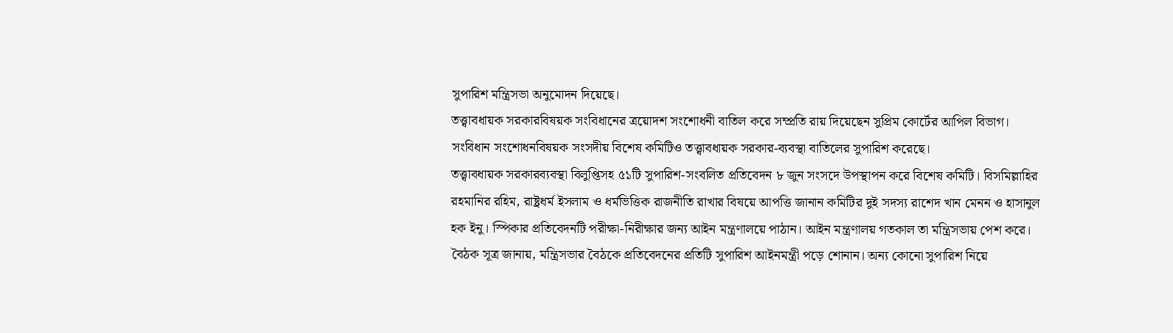সুপারিশ মন্ত্রিসভা অনুমোদন দিয়েছে।
তত্ত্বাবধায়ক সরকারবিষয়ক সংবিধানের ত্রয়োদশ সংশোধনী বাতিল করে সম্প্রতি রায় দিয়েছেন সুপ্রিম কোর্টের আপিল বিভাগ। সংবিধান সংশোধনবিষয়ক সংসদীয় বিশেষ কমিটিও তত্ত্বাবধায়ক সরকার-ব্যবস্থা বাতিলের সুপারিশ করেছে।
তত্ত্বাবধায়ক সরকারব্যবস্থা বিলুপ্তিসহ ৫১টি সুপারিশ-সংবলিত প্রতিবেদন ৮ জুন সংসদে উপস্থাপন করে বিশেষ কমিটি। বিসমিল্লাহির রহমানির রহিম, রাষ্ট্রধর্ম ইসলাম ও ধর্মভিত্তিক রাজনীতি রাখার বিষয়ে আপত্তি জানান কমিটির দুই সদস্য রাশেদ খান মেনন ও হাসানুল হক ইনু। স্পিকার প্রতিবেদনটি পরীক্ষা-নিরীক্ষার জন্য আইন মন্ত্রণালয়ে পাঠান। আইন মন্ত্রণালয় গতকাল তা মন্ত্রিসভায় পেশ করে।
বৈঠক সূত্র জানায়, মন্ত্রিসভার বৈঠকে প্রতিবেদনের প্রতিটি সুপারিশ আইনমন্ত্রী পড়ে শোনান। অন্য কোনো সুপারিশ নিয়ে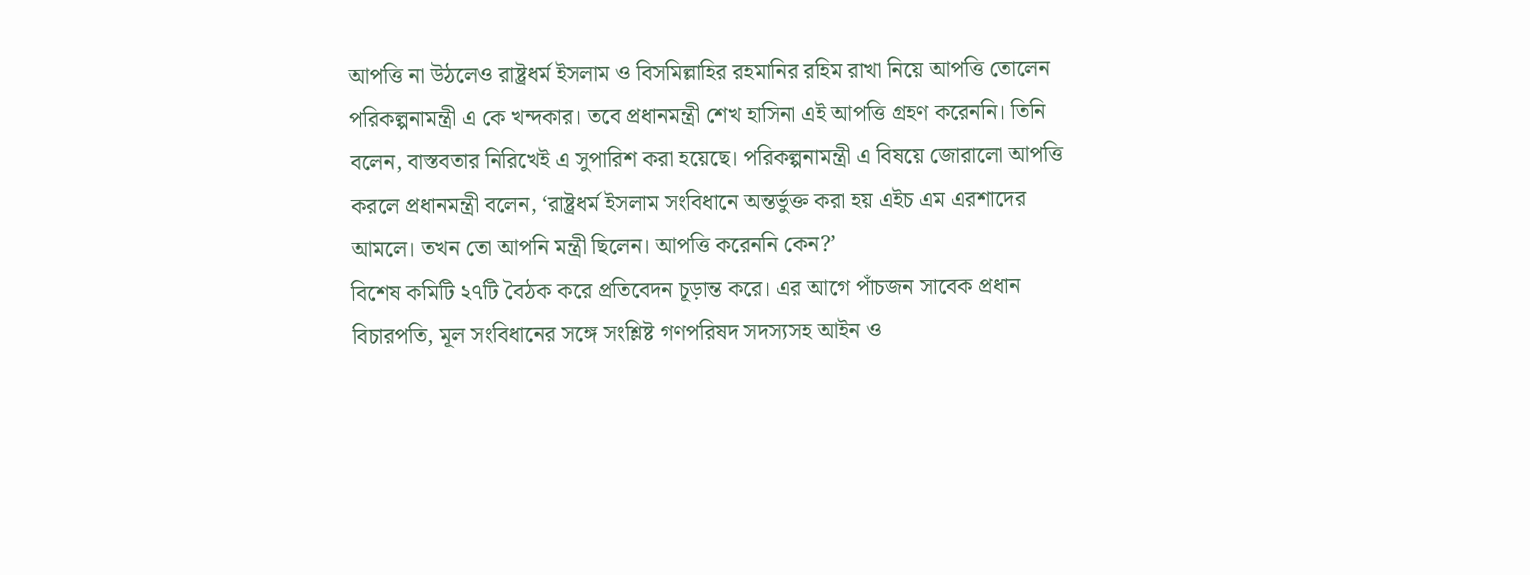আপত্তি না উঠলেও রাষ্ট্রধর্ম ইসলাম ও বিসমিল্লাহির রহমানির রহিম রাখা নিয়ে আপত্তি তোলেন পরিকল্পনামন্ত্রী এ কে খন্দকার। তবে প্রধানমন্ত্রী শেখ হাসিনা এই আপত্তি গ্রহণ করেননি। তিনি বলেন, বাস্তবতার নিরিখেই এ সুপারিশ করা হয়েছে। পরিকল্পনামন্ত্রী এ বিষয়ে জোরালো আপত্তি করলে প্রধানমন্ত্রী বলেন, ‘রাষ্ট্রধর্ম ইসলাম সংবিধানে অন্তর্ভুক্ত করা হয় এইচ এম এরশাদের আমলে। তখন তো আপনি মন্ত্রী ছিলেন। আপত্তি করেননি কেন?’
বিশেষ কমিটি ২৭টি বৈঠক করে প্রতিবেদন চূড়ান্ত করে। এর আগে পাঁচজন সাবেক প্রধান বিচারপতি, মূল সংবিধানের সঙ্গে সংশ্লিষ্ট গণপরিষদ সদস্যসহ আইন ও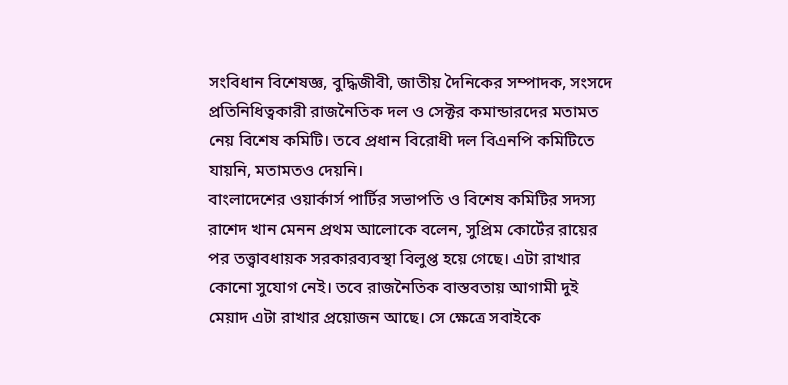সংবিধান বিশেষজ্ঞ, বুদ্ধিজীবী, জাতীয় দৈনিকের সম্পাদক, সংসদে প্রতিনিধিত্বকারী রাজনৈতিক দল ও সেক্টর কমান্ডারদের মতামত নেয় বিশেষ কমিটি। তবে প্রধান বিরোধী দল বিএনপি কমিটিতে যায়নি, মতামতও দেয়নি।
বাংলাদেশের ওয়ার্কার্স পার্টির সভাপতি ও বিশেষ কমিটির সদস্য রাশেদ খান মেনন প্রথম আলোকে বলেন, সুপ্রিম কোর্টের রায়ের পর তত্ত্বাবধায়ক সরকারব্যবস্থা বিলুপ্ত হয়ে গেছে। এটা রাখার কোনো সুযোগ নেই। তবে রাজনৈতিক বাস্তবতায় আগামী দুই মেয়াদ এটা রাখার প্রয়োজন আছে। সে ক্ষেত্রে সবাইকে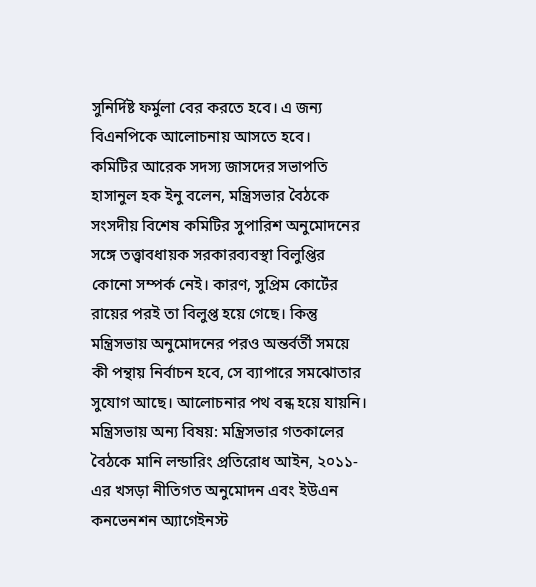সুনির্দিষ্ট ফর্মুলা বের করতে হবে। এ জন্য বিএনপিকে আলোচনায় আসতে হবে।
কমিটির আরেক সদস্য জাসদের সভাপতি হাসানুল হক ইনু বলেন, মন্ত্রিসভার বৈঠকে সংসদীয় বিশেষ কমিটির সুপারিশ অনুমোদনের সঙ্গে তত্ত্বাবধায়ক সরকারব্যবস্থা বিলুপ্তির কোনো সম্পর্ক নেই। কারণ, সুপ্রিম কোর্টের রায়ের পরই তা বিলুপ্ত হয়ে গেছে। কিন্তু মন্ত্রিসভায় অনুমোদনের পরও অন্তর্বর্তী সময়ে কী পন্থায় নির্বাচন হবে, সে ব্যাপারে সমঝোতার সুযোগ আছে। আলোচনার পথ বন্ধ হয়ে যায়নি।
মন্ত্রিসভায় অন্য বিষয়: মন্ত্রিসভার গতকালের বৈঠকে মানি লন্ডারিং প্রতিরোধ আইন, ২০১১-এর খসড়া নীতিগত অনুমোদন এবং ইউএন কনভেনশন অ্যাগেইনস্ট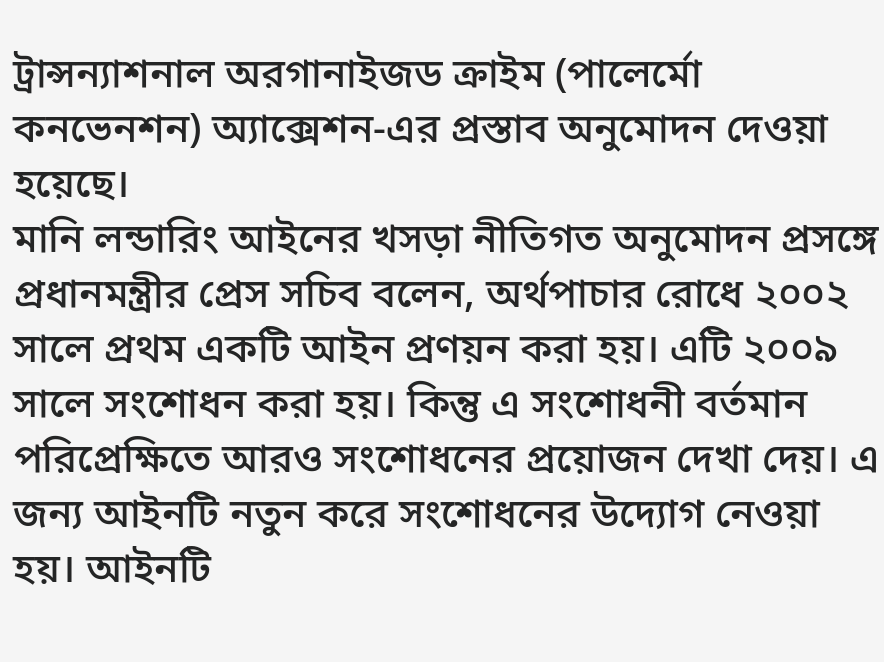ট্রান্সন্যাশনাল অরগানাইজড ক্রাইম (পালের্মো কনভেনশন) অ্যাক্সেশন-এর প্রস্তাব অনুমোদন দেওয়া হয়েছে।
মানি লন্ডারিং আইনের খসড়া নীতিগত অনুমোদন প্রসঙ্গে প্রধানমন্ত্রীর প্রেস সচিব বলেন, অর্থপাচার রোধে ২০০২ সালে প্রথম একটি আইন প্রণয়ন করা হয়। এটি ২০০৯ সালে সংশোধন করা হয়। কিন্তু এ সংশোধনী বর্তমান পরিপ্রেক্ষিতে আরও সংশোধনের প্রয়োজন দেখা দেয়। এ জন্য আইনটি নতুন করে সংশোধনের উদ্যোগ নেওয়া হয়। আইনটি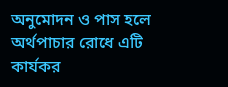অনুমোদন ও পাস হলে অর্থপাচার রোধে এটি কার্যকর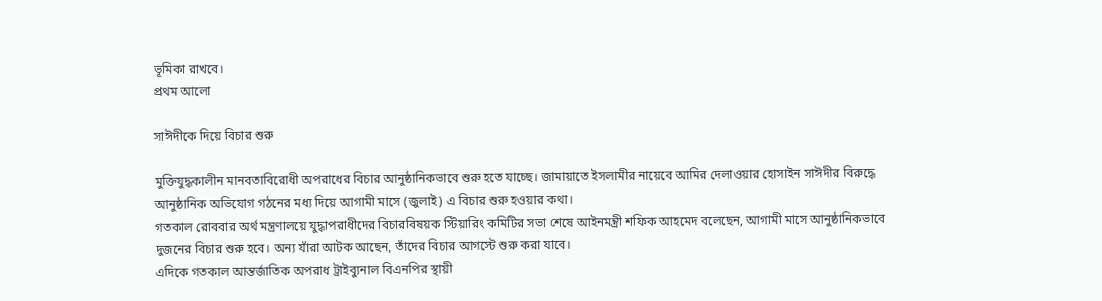ভূমিকা রাখবে।
প্রথম আলো

সাঈদীকে দিয়ে বিচার শুরু

মুক্তিযুদ্ধকালীন মানবতাবিরোধী অপরাধের বিচার আনুষ্ঠানিকভাবে শুরু হতে যাচ্ছে। জামায়াতে ইসলামীর নায়েবে আমির দেলাওয়ার হোসাইন সাঈদীর বিরুদ্ধে আনুষ্ঠানিক অভিযোগ গঠনের মধ্য দিয়ে আগামী মাসে (জুলাই) এ বিচার শুরু হওয়ার কথা।
গতকাল রোববার অর্থ মন্ত্রণালয়ে যুদ্ধাপরাধীদের বিচারবিষয়ক স্টিয়ারিং কমিটির সভা শেষে আইনমন্ত্রী শফিক আহমেদ বলেছেন, আগামী মাসে আনুষ্ঠানিকভাবে দুজনের বিচার শুরু হবে। অন্য যাঁরা আটক আছেন, তাঁদের বিচার আগস্টে শুরু করা যাবে।
এদিকে গতকাল আন্তর্জাতিক অপরাধ ট্রাইব্যুনাল বিএনপির স্থায়ী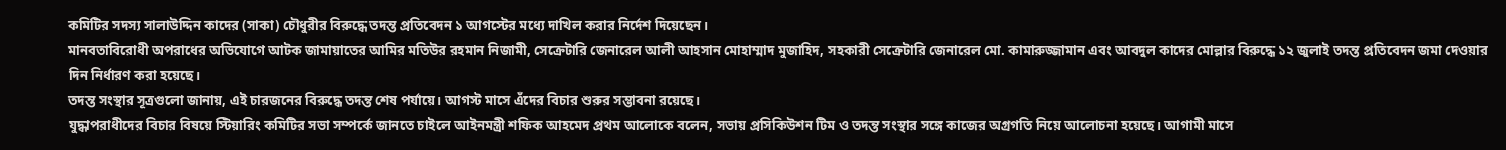কমিটির সদস্য সালাউদ্দিন কাদের (সাকা) চৌধুরীর বিরুদ্ধে তদন্ত প্রতিবেদন ১ আগস্টের মধ্যে দাখিল করার নির্দেশ দিয়েছেন।
মানবতাবিরোধী অপরাধের অভিযোগে আটক জামায়াতের আমির মতিউর রহমান নিজামী, সেক্রেটারি জেনারেল আলী আহসান মোহাম্মাদ মুজাহিদ, সহকারী সেক্রেটারি জেনারেল মো. কামারুজ্জামান এবং আবদুল কাদের মোল্লার বিরুদ্ধে ১২ জুলাই তদন্ত প্রতিবেদন জমা দেওয়ার দিন নির্ধারণ করা হয়েছে।
তদন্ত সংস্থার সূত্রগুলো জানায়, এই চারজনের বিরুদ্ধে তদন্ত শেষ পর্যায়ে। আগস্ট মাসে এঁদের বিচার শুরুর সম্ভাবনা রয়েছে।
যুদ্ধাপরাধীদের বিচার বিষয়ে স্টিয়ারিং কমিটির সভা সম্পর্কে জানতে চাইলে আইনমন্ত্রী শফিক আহমেদ প্রথম আলোকে বলেন, সভায় প্রসিকিউশন টিম ও তদন্ত সংস্থার সঙ্গে কাজের অগ্রগতি নিয়ে আলোচনা হয়েছে। আগামী মাসে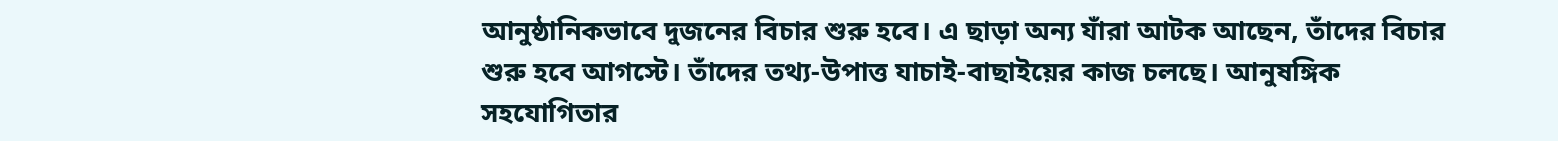আনুষ্ঠানিকভাবে দুজনের বিচার শুরু হবে। এ ছাড়া অন্য যাঁরা আটক আছেন, তাঁদের বিচার শুরু হবে আগস্টে। তাঁদের তথ্য-উপাত্ত যাচাই-বাছাইয়ের কাজ চলছে। আনুষঙ্গিক সহযোগিতার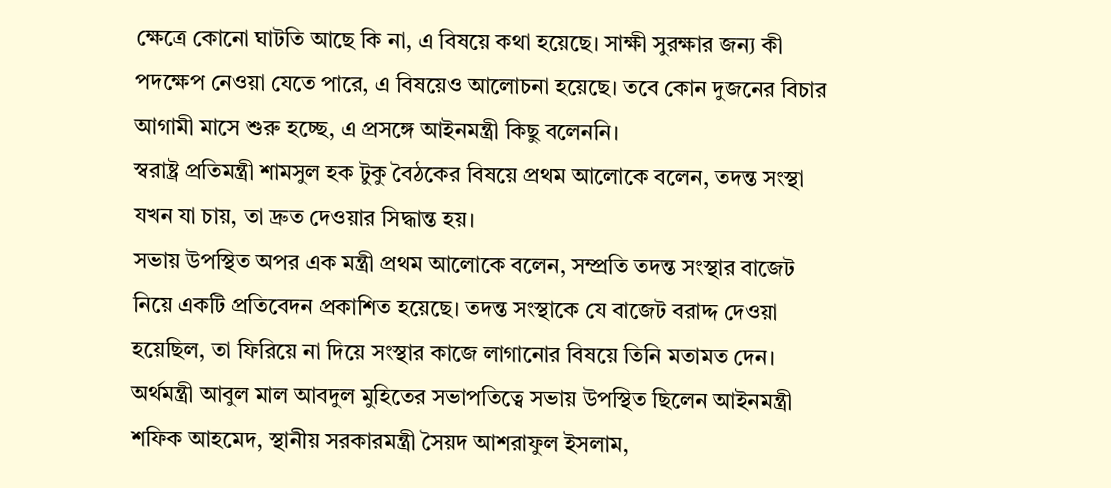ক্ষেত্রে কোনো ঘাটতি আছে কি না, এ বিষয়ে কথা হয়েছে। সাক্ষী সুরক্ষার জন্য কী পদক্ষেপ নেওয়া যেতে পারে, এ বিষয়েও আলোচনা হয়েছে। তবে কোন দুজনের বিচার আগামী মাসে শুরু হচ্ছে, এ প্রসঙ্গে আইনমন্ত্রী কিছু বলেননি।
স্বরাষ্ট্র প্রতিমন্ত্রী শামসুল হক টুকু বৈঠকের বিষয়ে প্রথম আলোকে বলেন, তদন্ত সংস্থা যখন যা চায়, তা দ্রুত দেওয়ার সিদ্ধান্ত হয়।
সভায় উপস্থিত অপর এক মন্ত্রী প্রথম আলোকে বলেন, সম্প্রতি তদন্ত সংস্থার বাজেট নিয়ে একটি প্রতিবেদন প্রকাশিত হয়েছে। তদন্ত সংস্থাকে যে বাজেট বরাদ্দ দেওয়া হয়েছিল, তা ফিরিয়ে না দিয়ে সংস্থার কাজে লাগানোর বিষয়ে তিনি মতামত দেন।
অর্থমন্ত্রী আবুল মাল আবদুল মুহিতের সভাপতিত্বে সভায় উপস্থিত ছিলেন আইনমন্ত্রী শফিক আহমেদ, স্থানীয় সরকারমন্ত্রী সৈয়দ আশরাফুল ইসলাম,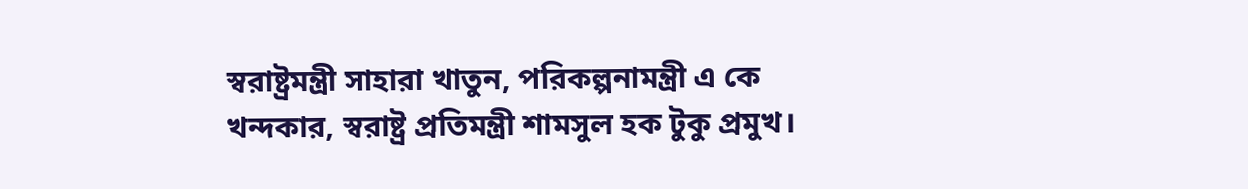স্বরাষ্ট্রমন্ত্রী সাহারা খাতুন, পরিকল্পনামন্ত্রী এ কে খন্দকার, স্বরাষ্ট্র প্রতিমন্ত্রী শামসুল হক টুকু প্রমুখ।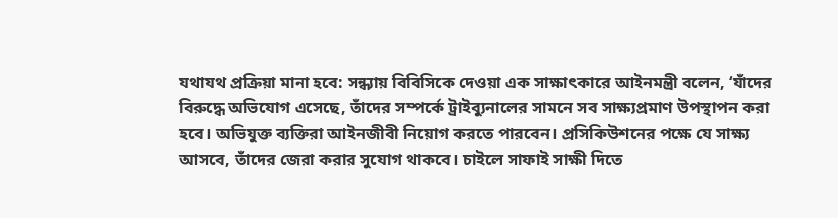যথাযথ প্রক্রিয়া মানা হবে: সন্ধ্যায় বিবিসিকে দেওয়া এক সাক্ষাৎকারে আইনমন্ত্রী বলেন, ‘যাঁদের বিরুদ্ধে অভিযোগ এসেছে, তাঁদের সম্পর্কে ট্রাইব্যুনালের সামনে সব সাক্ষ্যপ্রমাণ উপস্থাপন করা হবে। অভিযুক্ত ব্যক্তিরা আইনজীবী নিয়োগ করতে পারবেন। প্রসিকিউশনের পক্ষে যে সাক্ষ্য আসবে, তাঁদের জেরা করার সুযোগ থাকবে। চাইলে সাফাই সাক্ষী দিতে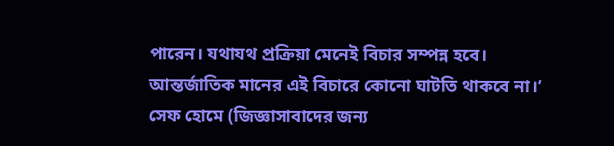পারেন। যথাযথ প্রক্রিয়া মেনেই বিচার সম্পন্ন হবে। আন্তর্জাতিক মানের এই বিচারে কোনো ঘাটতি থাকবে না।’
সেফ হোমে (জিজ্ঞাসাবাদের জন্য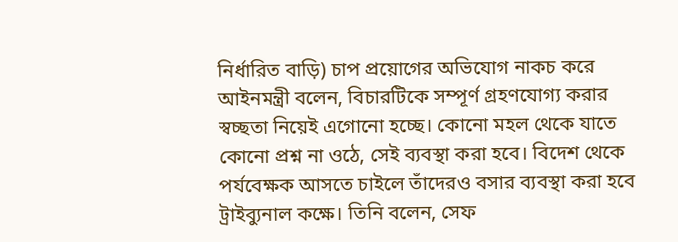নির্ধারিত বাড়ি) চাপ প্রয়োগের অভিযোগ নাকচ করে আইনমন্ত্রী বলেন, বিচারটিকে সম্পূর্ণ গ্রহণযোগ্য করার স্বচ্ছতা নিয়েই এগোনো হচ্ছে। কোনো মহল থেকে যাতে কোনো প্রশ্ন না ওঠে, সেই ব্যবস্থা করা হবে। বিদেশ থেকে পর্যবেক্ষক আসতে চাইলে তাঁদেরও বসার ব্যবস্থা করা হবে ট্রাইব্যুনাল কক্ষে। তিনি বলেন, সেফ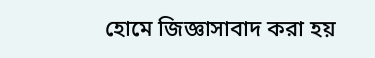হোমে জিজ্ঞাসাবাদ করা হয়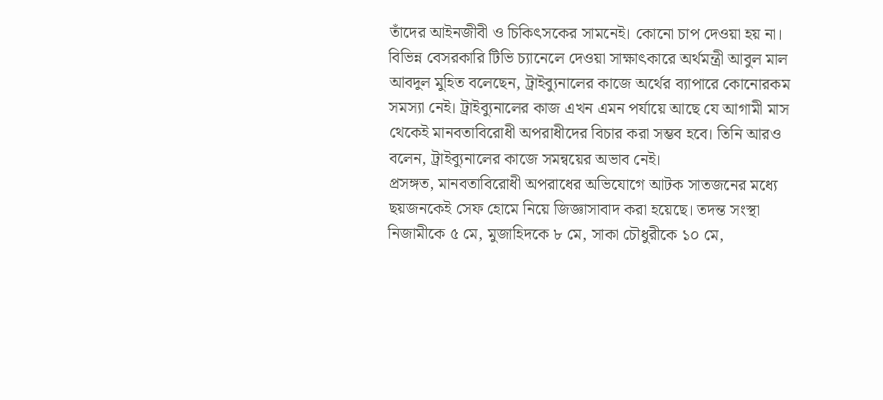তাঁদের আইনজীবী ও চিকিৎসকের সামনেই। কোনো চাপ দেওয়া হয় না।
বিভিন্ন বেসরকারি টিভি চ্যানেলে দেওয়া সাক্ষাৎকারে অর্থমন্ত্রী আবুল মাল আবদুল মুহিত বলেছেন, ট্রাইব্যুনালের কাজে অর্থের ব্যাপারে কোনোরকম সমস্যা নেই। ট্রাইব্যুনালের কাজ এখন এমন পর্যায়ে আছে যে আগামী মাস থেকেই মানবতাবিরোধী অপরাধীদের বিচার করা সম্ভব হবে। তিনি আরও বলেন, ট্রাইব্যুনালের কাজে সমন্বয়ের অভাব নেই।
প্রসঙ্গত, মানবতাবিরোধী অপরাধের অভিযোগে আটক সাতজনের মধ্যে ছয়জনকেই সেফ হোমে নিয়ে জিজ্ঞাসাবাদ করা হয়েছে। তদন্ত সংস্থা নিজামীকে ৫ মে, মুজাহিদকে ৮ মে, সাকা চৌধুরীকে ১০ মে,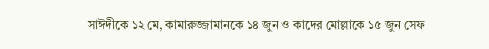সাঈদীকে ১২ মে, কামারুজ্জামানকে ১৪ জুন ও কাদের মোল্লাকে ১৫ জুন সেফ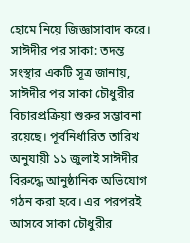হোমে নিয়ে জিজ্ঞাসাবাদ করে।
সাঈদীর পর সাকা: তদন্ত সংস্থার একটি সূত্র জানায়, সাঈদীর পর সাকা চৌধুরীর বিচারপ্রক্রিয়া শুরুর সম্ভাবনা রয়েছে। পূর্বনির্ধারিত তারিখ অনুযায়ী ১১ জুলাই সাঈদীর বিরুদ্ধে আনুষ্ঠানিক অভিযোগ গঠন করা হবে। এর পরপরই আসবে সাকা চৌধুরীর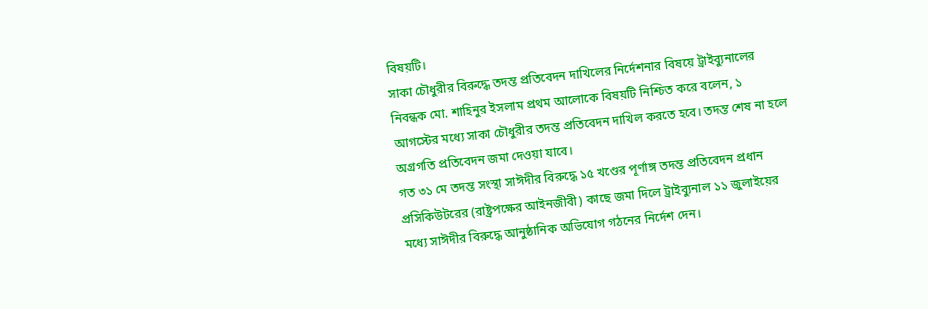বিষয়টি।
সাকা চৌধুরীর বিরুদ্ধে তদন্ত প্রতিবেদন দাখিলের নির্দেশনার বিষয়ে ট্রাইব্যুনালের নিবন্ধক মো. শাহিনুর ইসলাম প্রথম আলোকে বিষয়টি নিশ্চিত করে বলেন, ১ আগস্টের মধ্যে সাকা চৌধুরীর তদন্ত প্রতিবেদন দাখিল করতে হবে। তদন্ত শেষ না হলে অগ্রগতি প্রতিবেদন জমা দেওয়া যাবে।
গত ৩১ মে তদন্ত সংস্থা সাঈদীর বিরুদ্ধে ১৫ খণ্ডের পূর্ণাঙ্গ তদন্ত প্রতিবেদন প্রধান প্রসিকিউটরের (রাষ্ট্রপক্ষের আইনজীবী) কাছে জমা দিলে ট্রাইব্যুনাল ১১ জুলাইয়ের মধ্যে সাঈদীর বিরুদ্ধে আনুষ্ঠানিক অভিযোগ গঠনের নির্দেশ দেন।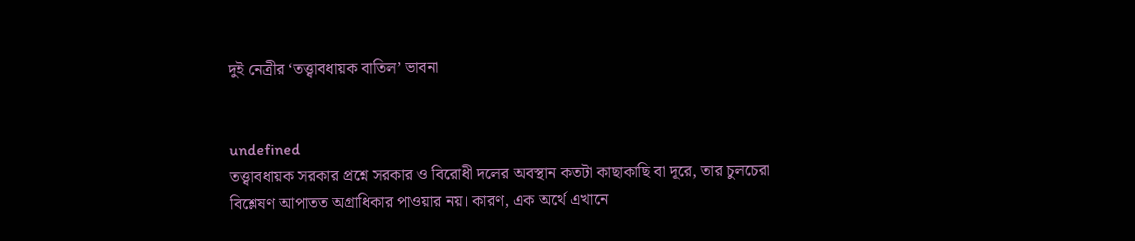দুই নেত্রীর ‘তত্ত্বাবধায়ক বাতিল’ ভাবনা


undefined
তত্ত্বাবধায়ক সরকার প্রশ্নে সরকার ও বিরোধী দলের অবস্থান কতটা কাছাকাছি বা দূরে, তার চুলচেরা বিশ্লেষণ আপাতত অগ্রাধিকার পাওয়ার নয়। কারণ, এক অর্থে এখানে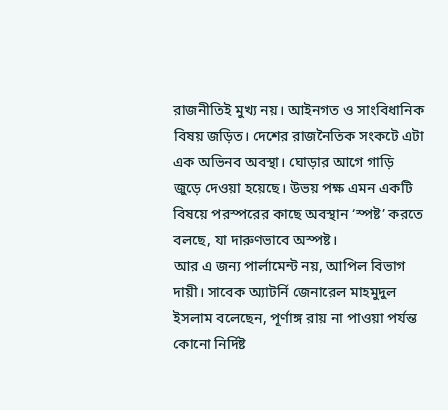রাজনীতিই মুখ্য নয়। আইনগত ও সাংবিধানিক বিষয় জড়িত। দেশের রাজনৈতিক সংকটে এটা এক অভিনব অবস্থা। ঘোড়ার আগে গাড়ি জুড়ে দেওয়া হয়েছে। উভয় পক্ষ এমন একটি বিষয়ে পরস্পরের কাছে অবস্থান ‘স্পষ্ট’ করতে বলছে, যা দারুণভাবে অস্পষ্ট।
আর এ জন্য পার্লামেন্ট নয়, আপিল বিভাগ দায়ী। সাবেক অ্যাটর্নি জেনারেল মাহমুদুল ইসলাম বলেছেন, পূর্ণাঙ্গ রায় না পাওয়া পর্যন্ত কোনো নির্দিষ্ট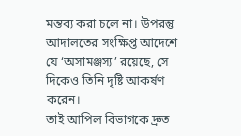মন্তব্য করা চলে না। উপরন্তু আদালতের সংক্ষিপ্ত আদেশে যে ‘অসামঞ্জস্য’ রয়েছে, সে দিকেও তিনি দৃষ্টি আকর্ষণ করেন।
তাই আপিল বিভাগকে দ্রুত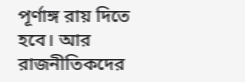পূর্ণাঙ্গ রায় দিতে হবে। আর রাজনীতিকদের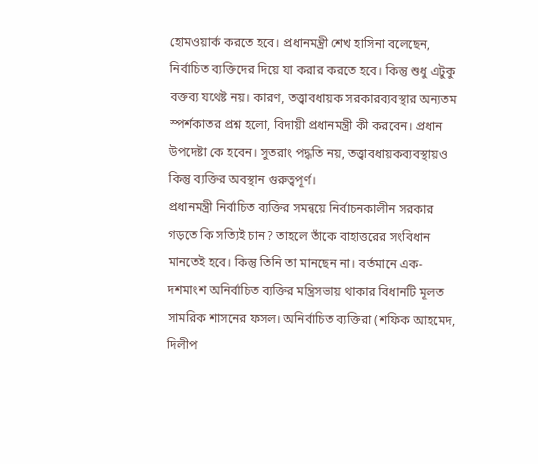হোমওয়ার্ক করতে হবে। প্রধানমন্ত্রী শেখ হাসিনা বলেছেন, নির্বাচিত ব্যক্তিদের দিয়ে যা করার করতে হবে। কিন্তু শুধু এটুকু বক্তব্য যথেষ্ট নয়। কারণ, তত্ত্বাবধায়ক সরকারব্যবস্থার অন্যতম স্পর্শকাতর প্রশ্ন হলো, বিদায়ী প্রধানমন্ত্রী কী করবেন। প্রধান উপদেষ্টা কে হবেন। সুতরাং পদ্ধতি নয়, তত্ত্বাবধায়কব্যবস্থায়ও কিন্তু ব্যক্তির অবস্থান গুরুত্বপূর্ণ।
প্রধানমন্ত্রী নির্বাচিত ব্যক্তির সমন্বয়ে নির্বাচনকালীন সরকার গড়তে কি সত্যিই চান? তাহলে তাঁকে বাহাত্তরের সংবিধান মানতেই হবে। কিন্তু তিনি তা মানছেন না। বর্তমানে এক-দশমাংশ অনির্বাচিত ব্যক্তির মন্ত্রিসভায় থাকার বিধানটি মূলত সামরিক শাসনের ফসল। অনির্বাচিত ব্যক্তিরা (শফিক আহমেদ, দিলীপ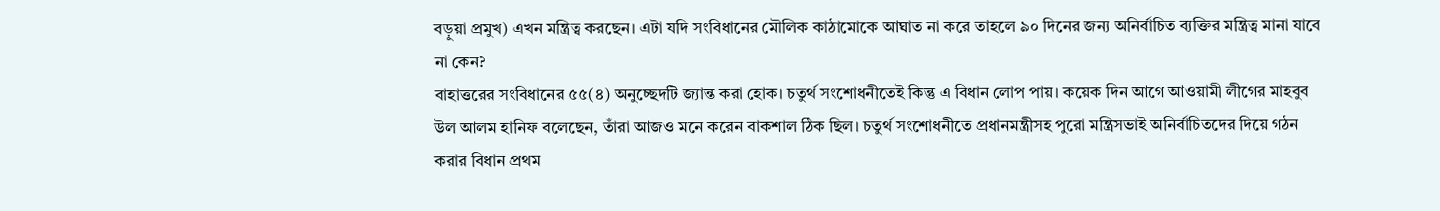বড়ুয়া প্রমুখ) এখন মন্ত্রিত্ব করছেন। এটা যদি সংবিধানের মৌলিক কাঠামোকে আঘাত না করে তাহলে ৯০ দিনের জন্য অনির্বাচিত ব্যক্তির মন্ত্রিত্ব মানা যাবে না কেন?
বাহাত্তরের সংবিধানের ৫৫(৪) অনুচ্ছেদটি জ্যান্ত করা হোক। চতুর্থ সংশোধনীতেই কিন্তু এ বিধান লোপ পায়। কয়েক দিন আগে আওয়ামী লীগের মাহবুব উল আলম হানিফ বলেছেন, তাঁরা আজও মনে করেন বাকশাল ঠিক ছিল। চতুর্থ সংশোধনীতে প্রধানমন্ত্রীসহ পুরো মন্ত্রিসভাই অনির্বাচিতদের দিয়ে গঠন করার বিধান প্রথম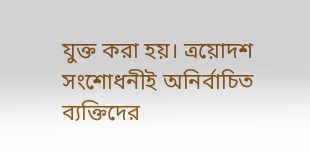যুক্ত করা হয়। ত্রয়োদশ সংশোধনীই অনির্বাচিত ব্যক্তিদের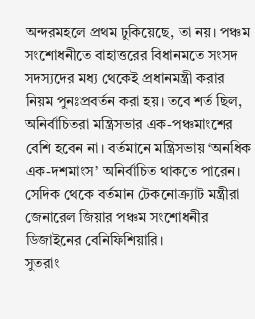অন্দরমহলে প্রথম ঢুকিয়েছে, তা নয়। পঞ্চম সংশোধনীতে বাহাত্তরের বিধানমতে সংসদ সদস্যদের মধ্য থেকেই প্রধানমন্ত্রী করার নিয়ম পুনঃপ্রবর্তন করা হয়। তবে শর্ত ছিল, অনির্বাচিতরা মন্ত্রিসভার এক-পঞ্চমাংশের বেশি হবেন না। বর্তমানে মন্ত্রিসভায় ‘অনধিক এক-দশমাংস’ অনির্বাচিত থাকতে পারেন। সেদিক থেকে বর্তমান টেকনোক্র্যাট মন্ত্রীরা জেনারেল জিয়ার পঞ্চম সংশোধনীর ডিজাইনের বেনিফিশিয়ারি।
সুতরাং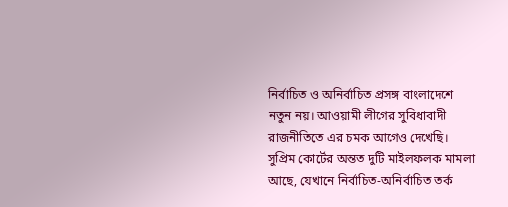নির্বাচিত ও অনির্বাচিত প্রসঙ্গ বাংলাদেশে নতুন নয়। আওয়ামী লীগের সুবিধাবাদী রাজনীতিতে এর চমক আগেও দেখেছি। সুপ্রিম কোর্টের অন্তত দুটি মাইলফলক মামলা আছে, যেখানে নির্বাচিত-অনির্বাচিত তর্ক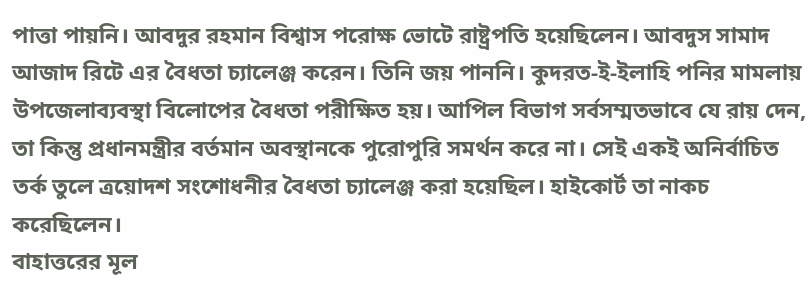পাত্তা পায়নি। আবদুর রহমান বিশ্বাস পরোক্ষ ভোটে রাষ্ট্রপতি হয়েছিলেন। আবদুস সামাদ আজাদ রিটে এর বৈধতা চ্যালেঞ্জ করেন। তিনি জয় পাননি। কুদরত-ই-ইলাহি পনির মামলায় উপজেলাব্যবস্থা বিলোপের বৈধতা পরীক্ষিত হয়। আপিল বিভাগ সর্বসম্মতভাবে যে রায় দেন, তা কিন্তু প্রধানমন্ত্রীর বর্তমান অবস্থানকে পুরোপুরি সমর্থন করে না। সেই একই অনির্বাচিত তর্ক তুলে ত্রয়োদশ সংশোধনীর বৈধতা চ্যালেঞ্জ করা হয়েছিল। হাইকোর্ট তা নাকচ করেছিলেন।
বাহাত্তরের মূল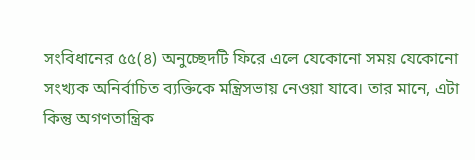সংবিধানের ৫৫(৪) অনুচ্ছেদটি ফিরে এলে যেকোনো সময় যেকোনো সংখ্যক অনির্বাচিত ব্যক্তিকে মন্ত্রিসভায় নেওয়া যাবে। তার মানে, এটা কিন্তু অগণতান্ত্রিক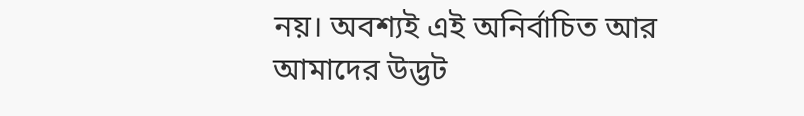নয়। অবশ্যই এই অনির্বাচিত আর আমাদের উদ্ভট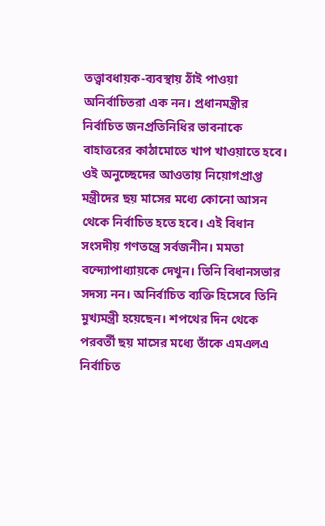তত্ত্বাবধায়ক-ব্যবস্থায় ঠাঁই পাওয়া অনির্বাচিতরা এক নন। প্রধানমন্ত্রীর নির্বাচিত জনপ্রতিনিধির ভাবনাকে বাহাত্তরের কাঠামোতে খাপ খাওয়াতে হবে। ওই অনুচ্ছেদের আওতায় নিয়োগপ্রাপ্ত মন্ত্রীদের ছয় মাসের মধ্যে কোনো আসন থেকে নির্বাচিত হতে হবে। এই বিধান সংসদীয় গণতন্ত্রে সর্বজনীন। মমতা বন্দ্যোপাধ্যায়কে দেখুন। তিনি বিধানসভার সদস্য নন। অনির্বাচিত ব্যক্তি হিসেবে তিনি মুখ্যমন্ত্রী হয়েছেন। শপথের দিন থেকে পরবর্তী ছয় মাসের মধ্যে তাঁকে এমএলএ নির্বাচিত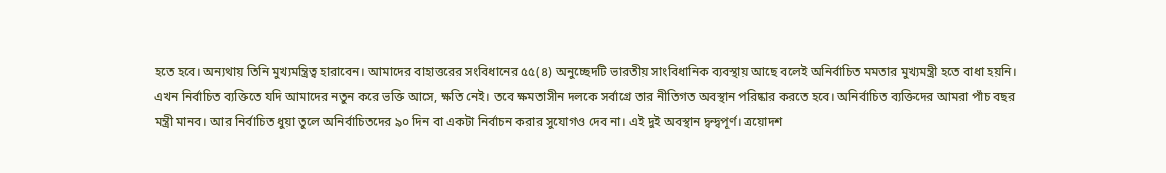হতে হবে। অন্যথায় তিনি মুখ্যমন্ত্রিত্ব হারাবেন। আমাদের বাহাত্তরের সংবিধানের ৫৫(৪) অনুচ্ছেদটি ভারতীয় সাংবিধানিক ব্যবস্থায় আছে বলেই অনির্বাচিত মমতার মুখ্যমন্ত্রী হতে বাধা হয়নি।
এখন নির্বাচিত ব্যক্তিতে যদি আমাদের নতুন করে ভক্তি আসে, ক্ষতি নেই। তবে ক্ষমতাসীন দলকে সর্বাগ্রে তার নীতিগত অবস্থান পরিষ্কার করতে হবে। অনির্বাচিত ব্যক্তিদের আমরা পাঁচ বছর মন্ত্রী মানব। আর নির্বাচিত ধুয়া তুলে অনির্বাচিতদের ৯০ দিন বা একটা নির্বাচন করার সুযোগও দেব না। এই দুই অবস্থান দ্বন্দ্বপূর্ণ। ত্রয়োদশ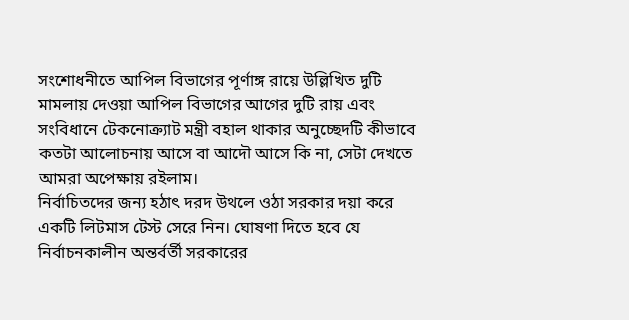সংশোধনীতে আপিল বিভাগের পূর্ণাঙ্গ রায়ে উল্লিখিত দুটি মামলায় দেওয়া আপিল বিভাগের আগের দুটি রায় এবং সংবিধানে টেকনোক্র্যাট মন্ত্রী বহাল থাকার অনুচ্ছেদটি কীভাবে কতটা আলোচনায় আসে বা আদৌ আসে কি না, সেটা দেখতে আমরা অপেক্ষায় রইলাম।
নির্বাচিতদের জন্য হঠাৎ দরদ উথলে ওঠা সরকার দয়া করে একটি লিটমাস টেস্ট সেরে নিন। ঘোষণা দিতে হবে যে নির্বাচনকালীন অন্তর্বর্তী সরকারের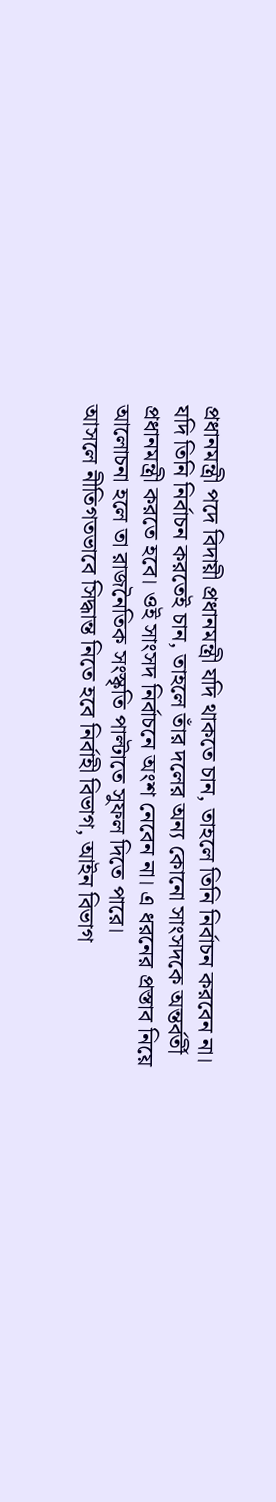প্রধানমন্ত্রী পদে বিদায়ী প্রধানমন্ত্রী যদি থাকতে চান, তাহলে তিনি নির্বাচন করবেন না। যদি তিনি নির্বাচন করতেই চান, তাহলে তাঁর দলের অন্য কোনো সাংসদকে অন্তর্বর্তী প্রধানমন্ত্রী করতে হবে। ওই সাংসদ নির্বাচনে অংশ নেবেন না। এ ধরনের প্রস্তাব নিয়ে আলোচনা হলে তা রাজনৈতিক সংস্কৃতি পাল্টাতে সুফল দিতে পারে।
আসলে নীতিগতভাবে সিদ্ধান্ত নিতে হবে নির্বাহী বিভাগ, আইন বিভাগ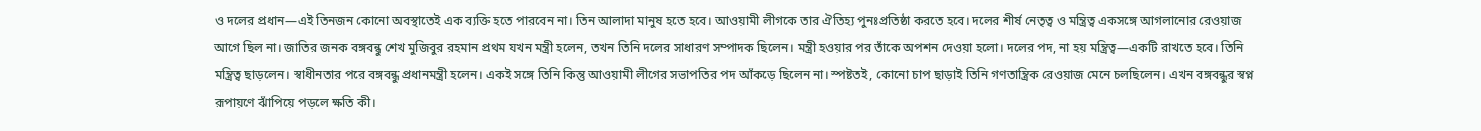ও দলের প্রধান—এই তিনজন কোনো অবস্থাতেই এক ব্যক্তি হতে পারবেন না। তিন আলাদা মানুষ হতে হবে। আওয়ামী লীগকে তার ঐতিহ্য পুনঃপ্রতিষ্ঠা করতে হবে। দলের শীর্ষ নেতৃত্ব ও মন্ত্রিত্ব একসঙ্গে আগলানোর রেওয়াজ আগে ছিল না। জাতির জনক বঙ্গবন্ধু শেখ মুজিবুর রহমান প্রথম যখন মন্ত্রী হলেন, তখন তিনি দলের সাধারণ সম্পাদক ছিলেন। মন্ত্রী হওয়ার পর তাঁকে অপশন দেওয়া হলো। দলের পদ, না হয় মন্ত্রিত্ব—একটি রাখতে হবে। তিনি মন্ত্রিত্ব ছাড়লেন। স্বাধীনতার পরে বঙ্গবন্ধু প্রধানমন্ত্রী হলেন। একই সঙ্গে তিনি কিন্তু আওয়ামী লীগের সভাপতির পদ আঁকড়ে ছিলেন না। স্পষ্টতই, কোনো চাপ ছাড়াই তিনি গণতান্ত্রিক রেওয়াজ মেনে চলছিলেন। এখন বঙ্গবন্ধুর স্বপ্ন রূপায়ণে ঝাঁপিয়ে পড়লে ক্ষতি কী।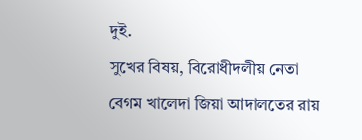দুই.
সুখের বিষয়, বিরোধীদলীয় নেতা বেগম খালেদা জিয়া আদালতের রায়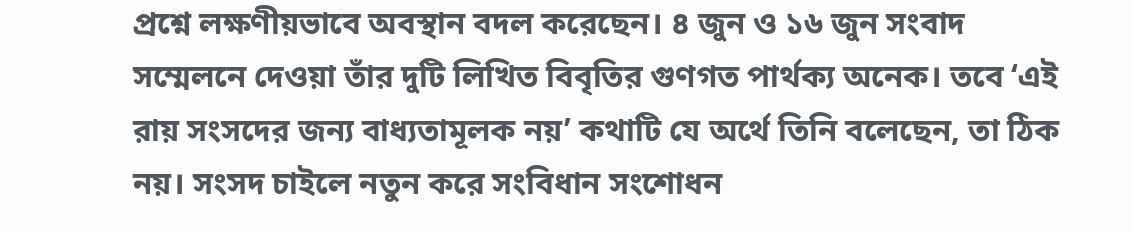প্রশ্নে লক্ষণীয়ভাবে অবস্থান বদল করেছেন। ৪ জুন ও ১৬ জুন সংবাদ সম্মেলনে দেওয়া তাঁর দুটি লিখিত বিবৃতির গুণগত পার্থক্য অনেক। তবে ‘এই রায় সংসদের জন্য বাধ্যতামূলক নয়’ কথাটি যে অর্থে তিনি বলেছেন, তা ঠিক নয়। সংসদ চাইলে নতুন করে সংবিধান সংশোধন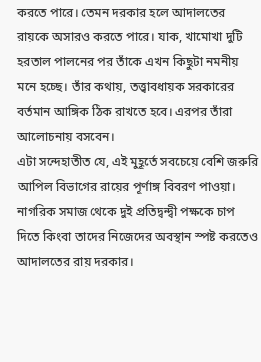করতে পারে। তেমন দরকার হলে আদালতের রায়কে অসারও করতে পারে। যাক, খামোখা দুটি হরতাল পালনের পর তাঁকে এখন কিছুটা নমনীয় মনে হচ্ছে। তাঁর কথায়, তত্ত্বাবধায়ক সরকারের বর্তমান আঙ্গিক ঠিক রাখতে হবে। এরপর তাঁরা আলোচনায় বসবেন।
এটা সন্দেহাতীত যে, এই মুহূর্তে সবচেয়ে বেশি জরুরি আপিল বিভাগের রায়ের পূর্ণাঙ্গ বিবরণ পাওয়া। নাগরিক সমাজ থেকে দুই প্রতিদ্বন্দ্বী পক্ষকে চাপ দিতে কিংবা তাদের নিজেদের অবস্থান স্পষ্ট করতেও আদালতের রায় দরকার।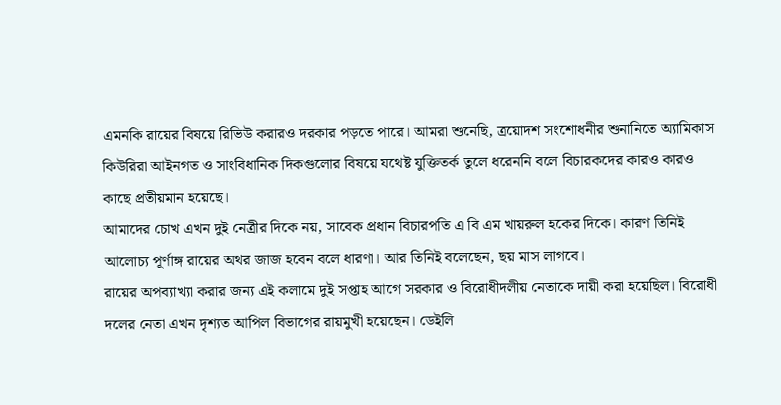এমনকি রায়ের বিষয়ে রিভিউ করারও দরকার পড়তে পারে। আমরা শুনেছি, ত্রয়োদশ সংশোধনীর শুনানিতে অ্যামিকাস কিউরিরা আইনগত ও সাংবিধানিক দিকগুলোর বিষয়ে যথেষ্ট যুক্তিতর্ক তুলে ধরেননি বলে বিচারকদের কারও কারও কাছে প্রতীয়মান হয়েছে।
আমাদের চোখ এখন দুই নেত্রীর দিকে নয়, সাবেক প্রধান বিচারপতি এ বি এম খায়রুল হকের দিকে। কারণ তিনিই আলোচ্য পূর্ণাঙ্গ রায়ের অথর জাজ হবেন বলে ধারণা। আর তিনিই বলেছেন, ছয় মাস লাগবে।
রায়ের অপব্যাখ্যা করার জন্য এই কলামে দুই সপ্তাহ আগে সরকার ও বিরোধীদলীয় নেতাকে দায়ী করা হয়েছিল। বিরোধী দলের নেতা এখন দৃশ্যত আপিল বিভাগের রায়মুখী হয়েছেন। ডেইলি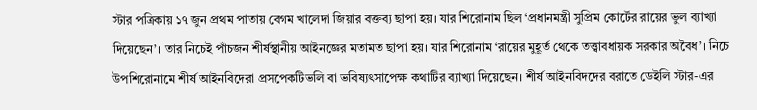স্টার পত্রিকায় ১৭ জুন প্রথম পাতায় বেগম খালেদা জিয়ার বক্তব্য ছাপা হয়। যার শিরোনাম ছিল ‘প্রধানমন্ত্রী সুপ্রিম কোর্টের রায়ের ভুল ব্যাখ্যা দিয়েছেন’। তার নিচেই পাঁচজন শীর্ষস্থানীয় আইনজ্ঞের মতামত ছাপা হয়। যার শিরোনাম ‘রায়ের মুহূর্ত থেকে তত্ত্বাবধায়ক সরকার অবৈধ’। নিচে উপশিরোনামে শীর্ষ আইনবিদেরা প্রসপেকটিভলি বা ভবিষ্যৎসাপেক্ষ কথাটির ব্যাখ্যা দিয়েছেন। শীর্ষ আইনবিদদের বরাতে ডেইলি স্টার-এর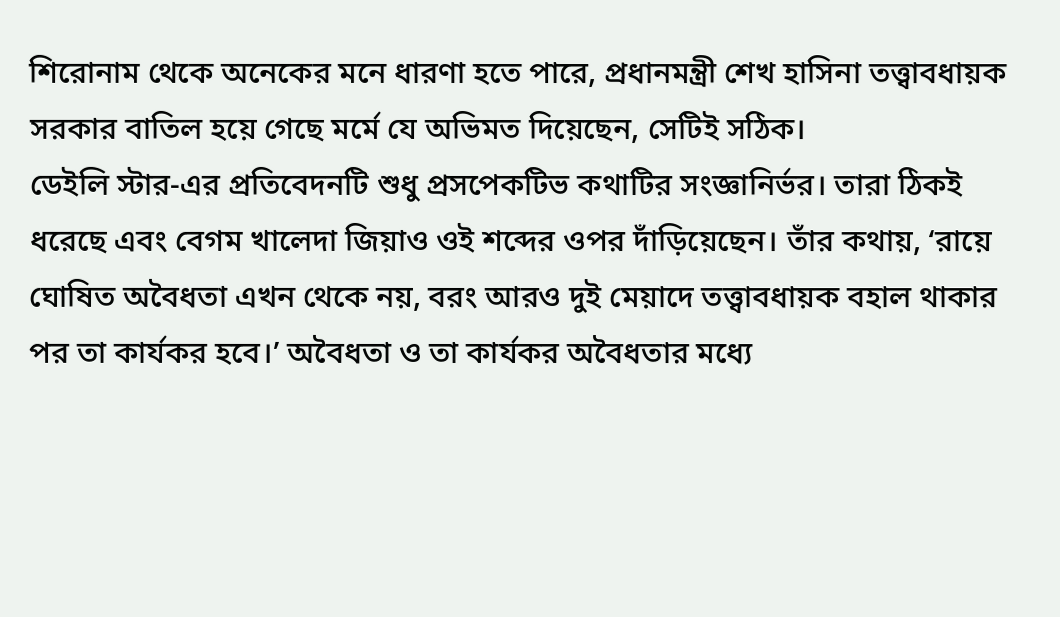শিরোনাম থেকে অনেকের মনে ধারণা হতে পারে, প্রধানমন্ত্রী শেখ হাসিনা তত্ত্বাবধায়ক সরকার বাতিল হয়ে গেছে মর্মে যে অভিমত দিয়েছেন, সেটিই সঠিক।
ডেইলি স্টার-এর প্রতিবেদনটি শুধু প্রসপেকটিভ কথাটির সংজ্ঞানির্ভর। তারা ঠিকই ধরেছে এবং বেগম খালেদা জিয়াও ওই শব্দের ওপর দাঁড়িয়েছেন। তাঁর কথায়, ‘রায়ে ঘোষিত অবৈধতা এখন থেকে নয়, বরং আরও দুই মেয়াদে তত্ত্বাবধায়ক বহাল থাকার পর তা কার্যকর হবে।’ অবৈধতা ও তা কার্যকর অবৈধতার মধ্যে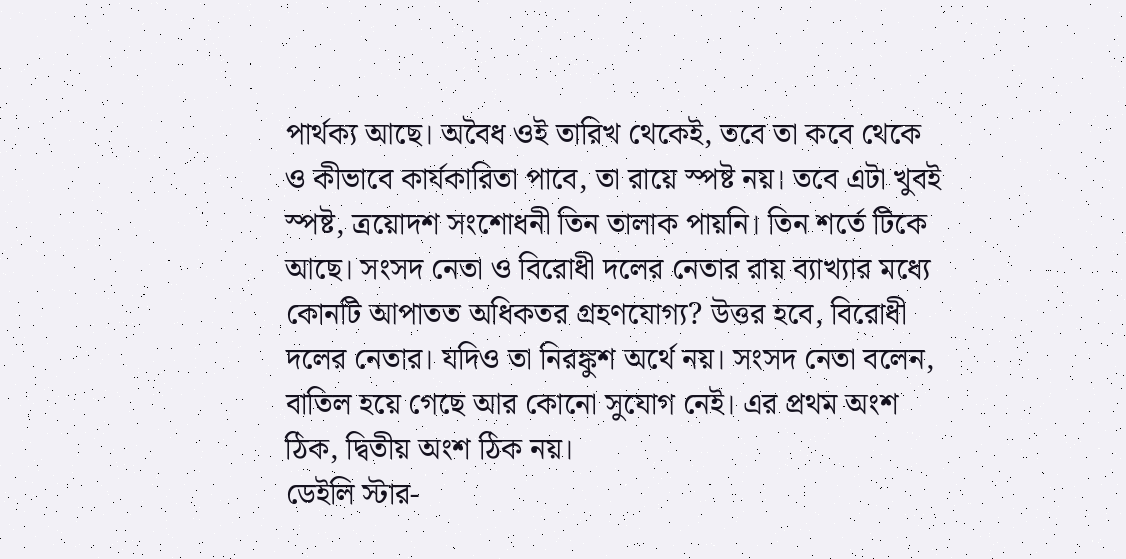পার্থক্য আছে। অবৈধ ওই তারিখ থেকেই, তবে তা কবে থেকে ও কীভাবে কার্যকারিতা পাবে, তা রায়ে স্পষ্ট নয়। তবে এটা খুবই স্পষ্ট, ত্রয়োদশ সংশোধনী তিন তালাক পায়নি। তিন শর্তে টিকে আছে। সংসদ নেতা ও বিরোধী দলের নেতার রায় ব্যাখ্যার মধ্যে কোনটি আপাতত অধিকতর গ্রহণযোগ্য? উত্তর হবে, বিরোধী দলের নেতার। যদিও তা নিরঙ্কুশ অর্থে নয়। সংসদ নেতা বলেন, বাতিল হয়ে গেছে আর কোনো সুযোগ নেই। এর প্রথম অংশ ঠিক, দ্বিতীয় অংশ ঠিক নয়।
ডেইলি স্টার-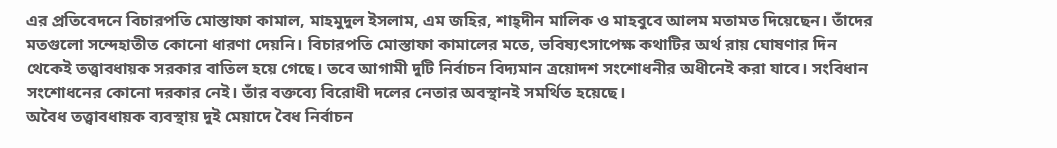এর প্রতিবেদনে বিচারপতি মোস্তাফা কামাল, মাহমুদুল ইসলাম, এম জহির, শাহ্দীন মালিক ও মাহবুবে আলম মতামত দিয়েছেন। তাঁদের মতগুলো সন্দেহাতীত কোনো ধারণা দেয়নি। বিচারপতি মোস্তাফা কামালের মতে, ভবিষ্যৎসাপেক্ষ কথাটির অর্থ রায় ঘোষণার দিন থেকেই তত্ত্বাবধায়ক সরকার বাতিল হয়ে গেছে। তবে আগামী দুটি নির্বাচন বিদ্যমান ত্রয়োদশ সংশোধনীর অধীনেই করা যাবে। সংবিধান সংশোধনের কোনো দরকার নেই। তাঁর বক্তব্যে বিরোধী দলের নেতার অবস্থানই সমর্থিত হয়েছে।
অবৈধ তত্ত্বাবধায়ক ব্যবস্থায় দুই মেয়াদে বৈধ নির্বাচন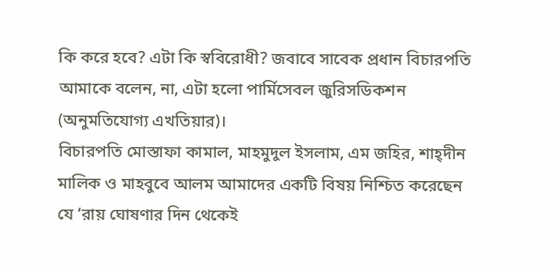কি করে হবে? এটা কি স্ববিরোধী? জবাবে সাবেক প্রধান বিচারপতি আমাকে বলেন, না, এটা হলো পার্মিসেবল জুরিসডিকশন (অনুমতিযোগ্য এখতিয়ার)।
বিচারপতি মোস্তাফা কামাল, মাহমুদুল ইসলাম, এম জহির, শাহ্দীন মালিক ও মাহবুবে আলম আমাদের একটি বিষয় নিশ্চিত করেছেন যে ‘রায় ঘোষণার দিন থেকেই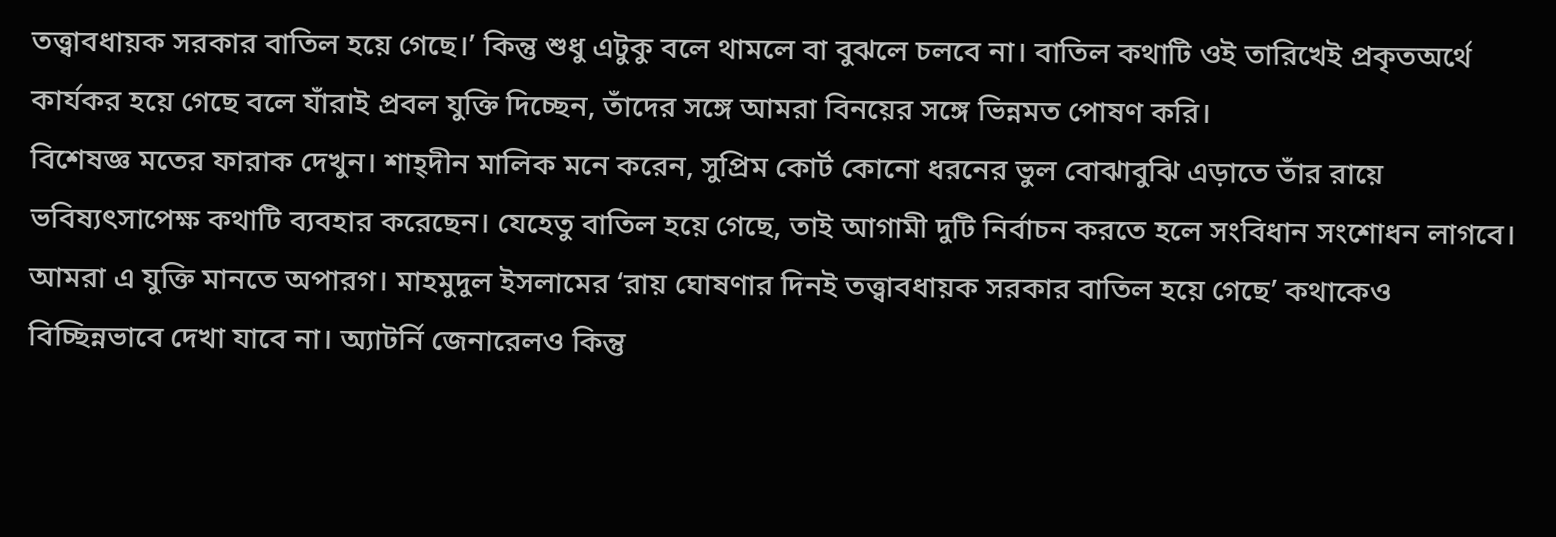তত্ত্বাবধায়ক সরকার বাতিল হয়ে গেছে।’ কিন্তু শুধু এটুকু বলে থামলে বা বুঝলে চলবে না। বাতিল কথাটি ওই তারিখেই প্রকৃতঅর্থে কার্যকর হয়ে গেছে বলে যাঁরাই প্রবল যুক্তি দিচ্ছেন, তাঁদের সঙ্গে আমরা বিনয়ের সঙ্গে ভিন্নমত পোষণ করি।
বিশেষজ্ঞ মতের ফারাক দেখুন। শাহ্দীন মালিক মনে করেন, সুপ্রিম কোর্ট কোনো ধরনের ভুল বোঝাবুঝি এড়াতে তাঁর রায়ে ভবিষ্যৎসাপেক্ষ কথাটি ব্যবহার করেছেন। যেহেতু বাতিল হয়ে গেছে, তাই আগামী দুটি নির্বাচন করতে হলে সংবিধান সংশোধন লাগবে। আমরা এ যুক্তি মানতে অপারগ। মাহমুদুল ইসলামের ‘রায় ঘোষণার দিনই তত্ত্বাবধায়ক সরকার বাতিল হয়ে গেছে’ কথাকেও বিচ্ছিন্নভাবে দেখা যাবে না। অ্যাটর্নি জেনারেলও কিন্তু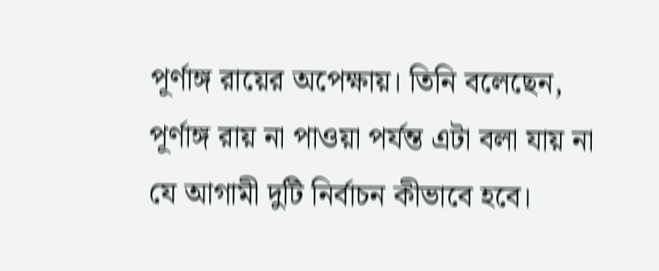পূর্ণাঙ্গ রায়ের অপেক্ষায়। তিনি বলেছেন, পূর্ণাঙ্গ রায় না পাওয়া পর্যন্ত এটা বলা যায় না যে আগামী দুটি নির্বাচন কীভাবে হবে।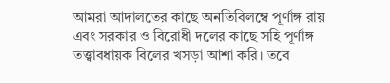আমরা আদালতের কাছে অনতিবিলম্বে পূর্ণাঙ্গ রায় এবং সরকার ও বিরোধী দলের কাছে সহি পূর্ণাঙ্গ তত্ত্বাবধায়ক বিলের খসড়া আশা করি। তবে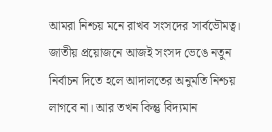আমরা নিশ্চয় মনে রাখব সংসদের সার্বভৌমত্ব। জাতীয় প্রয়োজনে আজই সংসদ ভেঙে নতুন নির্বাচন দিতে হলে আদালতের অনুমতি নিশ্চয় লাগবে না। আর তখন কিন্তু বিদ্যমান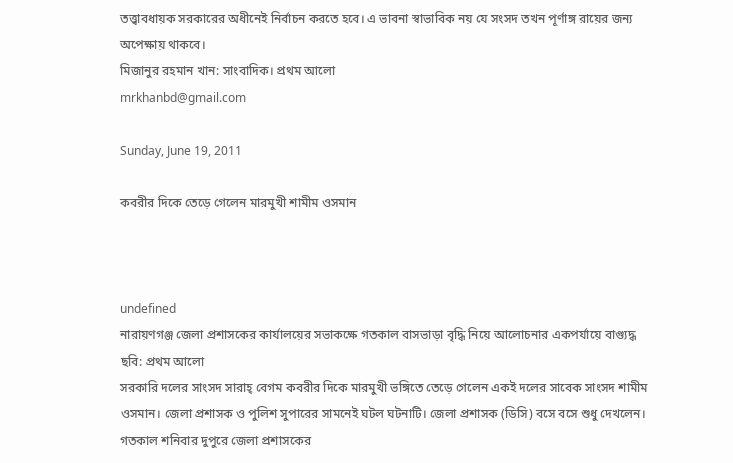তত্ত্বাবধায়ক সরকারের অধীনেই নির্বাচন করতে হবে। এ ভাবনা স্বাভাবিক নয় যে সংসদ তখন পূর্ণাঙ্গ রায়ের জন্য অপেক্ষায় থাকবে।
মিজানুর রহমান খান: সাংবাদিক। প্রথম আলো
mrkhanbd@gmail.com

Sunday, June 19, 2011

কবরীর দিকে তেড়ে গেলেন মারমুখী শামীম ওসমান



undefined
নারায়ণগঞ্জ জেলা প্রশাসকের কার্যালয়ের সভাকক্ষে গতকাল বাসভাড়া বৃদ্ধি নিয়ে আলোচনার একপর্যায়ে বাগ্যুদ্ধ
ছবি: প্রথম আলো
সরকারি দলের সাংসদ সারাহ্ বেগম কবরীর দিকে মারমুখী ভঙ্গিতে তেড়ে গেলেন একই দলের সাবেক সাংসদ শামীম ওসমান। জেলা প্রশাসক ও পুলিশ সুপারের সামনেই ঘটল ঘটনাটি। জেলা প্রশাসক (ডিসি) বসে বসে শুধু দেখলেন।
গতকাল শনিবার দুপুরে জেলা প্রশাসকের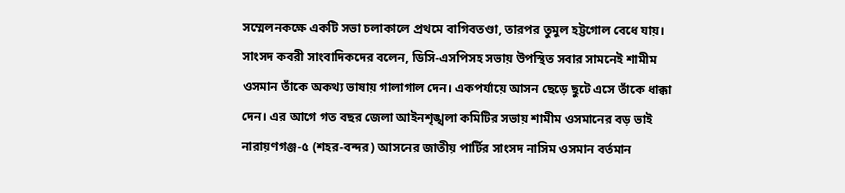সম্মেলনকক্ষে একটি সভা চলাকালে প্রথমে বাগিবতণ্ডা, তারপর তুমুল হট্টগোল বেধে যায়। সাংসদ কবরী সাংবাদিকদের বলেন, ডিসি-এসপিসহ সভায় উপস্থিত সবার সামনেই শামীম ওসমান তাঁকে অকথ্য ভাষায় গালাগাল দেন। একপর্যায়ে আসন ছেড়ে ছুটে এসে তাঁকে ধাক্কা দেন। এর আগে গত বছর জেলা আইনশৃঙ্খলা কমিটির সভায় শামীম ওসমানের বড় ভাই নারায়ণগঞ্জ-৫ (শহর-বন্দর) আসনের জাতীয় পার্টির সাংসদ নাসিম ওসমান বর্তমান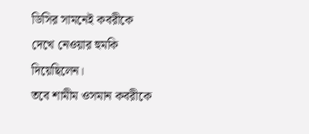ডিসির সামনেই কবরীকে দেখে নেওয়ার হুমকি দিয়েছিলেন।
তবে শামীম ওসমান কবরীকে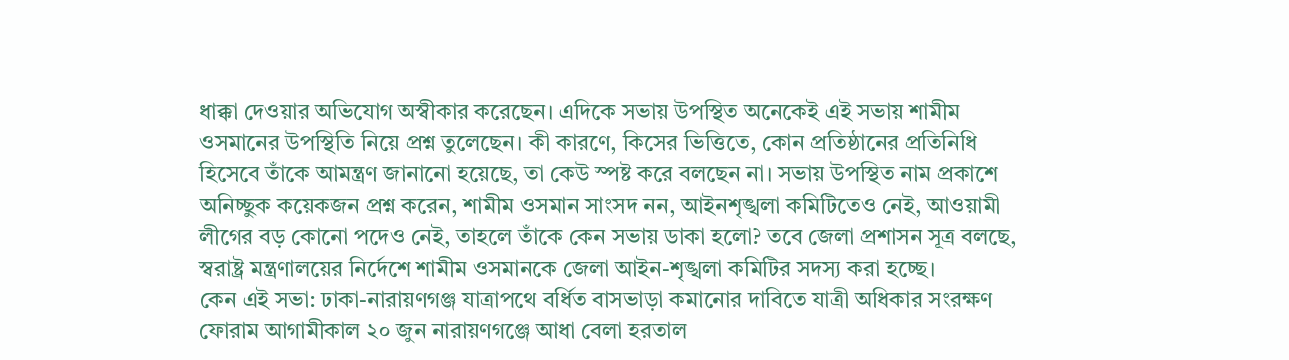ধাক্কা দেওয়ার অভিযোগ অস্বীকার করেছেন। এদিকে সভায় উপস্থিত অনেকেই এই সভায় শামীম ওসমানের উপস্থিতি নিয়ে প্রশ্ন তুলেছেন। কী কারণে, কিসের ভিত্তিতে, কোন প্রতিষ্ঠানের প্রতিনিধি হিসেবে তাঁকে আমন্ত্রণ জানানো হয়েছে, তা কেউ স্পষ্ট করে বলছেন না। সভায় উপস্থিত নাম প্রকাশে অনিচ্ছুক কয়েকজন প্রশ্ন করেন, শামীম ওসমান সাংসদ নন, আইনশৃঙ্খলা কমিটিতেও নেই, আওয়ামী লীগের বড় কোনো পদেও নেই, তাহলে তাঁকে কেন সভায় ডাকা হলো? তবে জেলা প্রশাসন সূত্র বলছে, স্বরাষ্ট্র মন্ত্রণালয়ের নির্দেশে শামীম ওসমানকে জেলা আইন-শৃঙ্খলা কমিটির সদস্য করা হচ্ছে।
কেন এই সভা: ঢাকা-নারায়ণগঞ্জ যাত্রাপথে বর্ধিত বাসভাড়া কমানোর দাবিতে যাত্রী অধিকার সংরক্ষণ ফোরাম আগামীকাল ২০ জুন নারায়ণগঞ্জে আধা বেলা হরতাল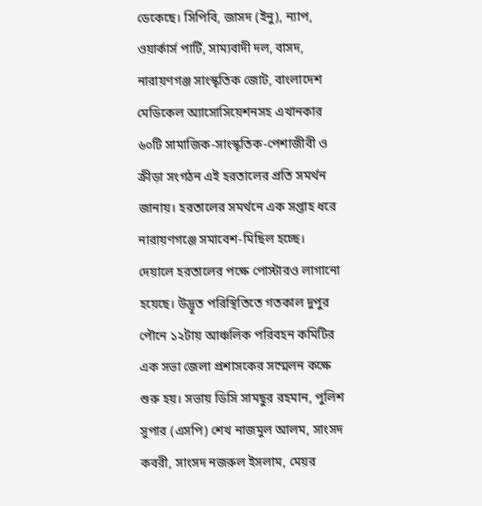ডেকেছে। সিপিবি, জাসদ (ইনু), ন্যাপ, ওয়ার্কার্স পার্টি, সাম্যবাদী দল, বাসদ, নারায়ণগঞ্জ সাংস্কৃতিক জোট, বাংলাদেশ মেডিকেল অ্যাসোসিয়েশনসহ এখানকার ৬০টি সামাজিক-সাংস্কৃতিক-পেশাজীবী ও ক্রীড়া সংগঠন এই হরতালের প্রতি সমর্থন জানায়। হরতালের সমর্থনে এক সপ্তাহ ধরে নারায়ণগঞ্জে সমাবেশ-মিছিল হচ্ছে। দেয়ালে হরতালের পক্ষে পোস্টারও লাগানো হয়েছে। উদ্ভূত পরিস্থিতিতে গতকাল দুপুর পৌনে ১২টায় আঞ্চলিক পরিবহন কমিটির এক সভা জেলা প্রশাসকের সম্মেলন কক্ষে শুরু হয়। সভায় ডিসি সামছুর রহমান, পুলিশ সুপার (এসপি) শেখ নাজমুল আলম, সাংসদ কবরী, সাংসদ নজরুল ইসলাম, মেয়র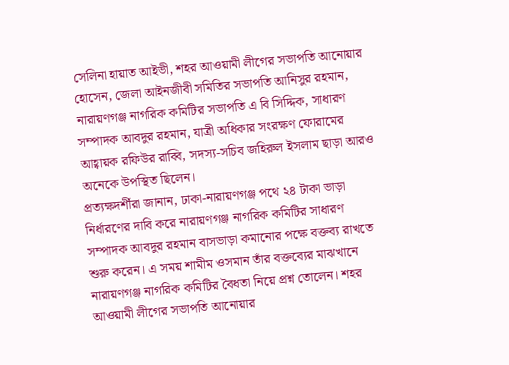সেলিনা হায়াত আইভী, শহর আওয়ামী লীগের সভাপতি আনোয়ার হোসেন, জেলা আইনজীবী সমিতির সভাপতি আনিসুর রহমান, নারায়ণগঞ্জ নাগরিক কমিটির সভাপতি এ বি সিদ্দিক, সাধারণ সম্পাদক আবদুর রহমান, যাত্রী অধিকার সংরক্ষণ ফোরামের আহ্বায়ক রফিউর রাব্বি, সদস্য-সচিব জহিরুল ইসলাম ছাড়া আরও অনেকে উপস্থিত ছিলেন।
প্রত্যক্ষদর্শীরা জানান, ঢাকা-নারায়ণগঞ্জ পথে ২৪ টাকা ভাড়া নির্ধারণের দাবি করে নারায়ণগঞ্জ নাগরিক কমিটির সাধারণ সম্পাদক আবদুর রহমান বাসভাড়া কমানোর পক্ষে বক্তব্য রাখতে শুরু করেন। এ সময় শামীম ওসমান তাঁর বক্তব্যের মাঝখানে নারায়ণগঞ্জ নাগরিক কমিটির বৈধতা নিয়ে প্রশ্ন তোলেন। শহর আওয়ামী লীগের সভাপতি আনোয়ার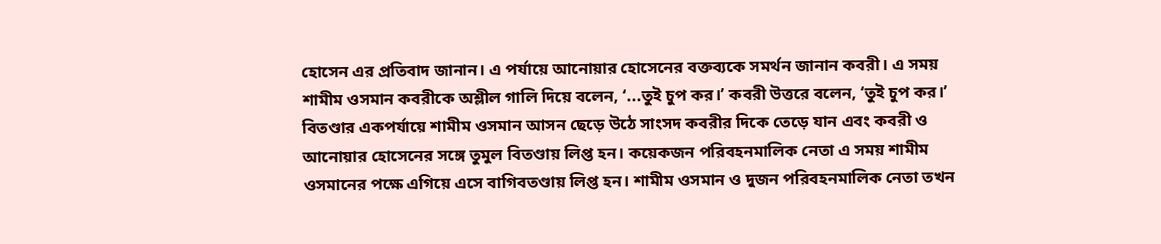হোসেন এর প্রতিবাদ জানান। এ পর্যায়ে আনোয়ার হোসেনের বক্তব্যকে সমর্থন জানান কবরী। এ সময় শামীম ওসমান কবরীকে অশ্লীল গালি দিয়ে বলেন, ‘...তুই চুপ কর।’ কবরী উত্তরে বলেন, ‘তুই চুপ কর।’
বিতণ্ডার একপর্যায়ে শামীম ওসমান আসন ছেড়ে উঠে সাংসদ কবরীর দিকে তেড়ে যান এবং কবরী ও আনোয়ার হোসেনের সঙ্গে তুমুল বিতণ্ডায় লিপ্ত হন। কয়েকজন পরিবহনমালিক নেতা এ সময় শামীম ওসমানের পক্ষে এগিয়ে এসে বাগিবতণ্ডায় লিপ্ত হন। শামীম ওসমান ও দুজন পরিবহনমালিক নেতা তখন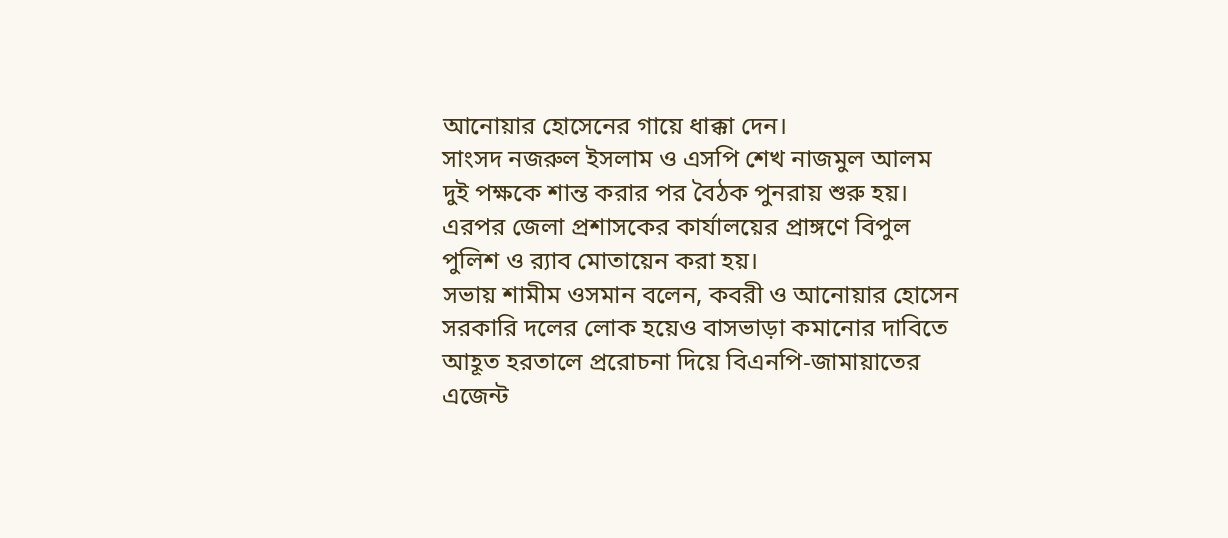আনোয়ার হোসেনের গায়ে ধাক্কা দেন।
সাংসদ নজরুল ইসলাম ও এসপি শেখ নাজমুল আলম দুই পক্ষকে শান্ত করার পর বৈঠক পুনরায় শুরু হয়। এরপর জেলা প্রশাসকের কার্যালয়ের প্রাঙ্গণে বিপুল পুলিশ ও র‌্যাব মোতায়েন করা হয়।
সভায় শামীম ওসমান বলেন, কবরী ও আনোয়ার হোসেন সরকারি দলের লোক হয়েও বাসভাড়া কমানোর দাবিতে আহূত হরতালে প্ররোচনা দিয়ে বিএনপি-জামায়াতের এজেন্ট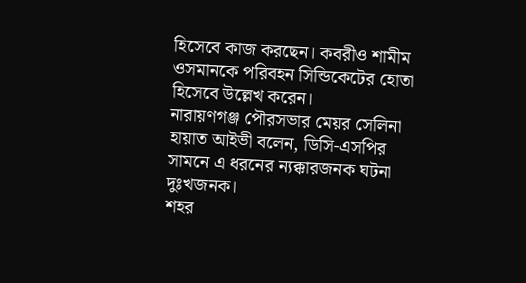হিসেবে কাজ করছেন। কবরীও শামীম ওসমানকে পরিবহন সিন্ডিকেটের হোতা হিসেবে উল্লেখ করেন।
নারায়ণগঞ্জ পৌরসভার মেয়র সেলিনা হায়াত আইভী বলেন, ডিসি-এসপির সামনে এ ধরনের ন্যক্কারজনক ঘটনা দুঃখজনক।
শহর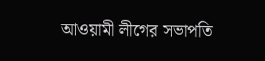আওয়ামী লীগের সভাপতি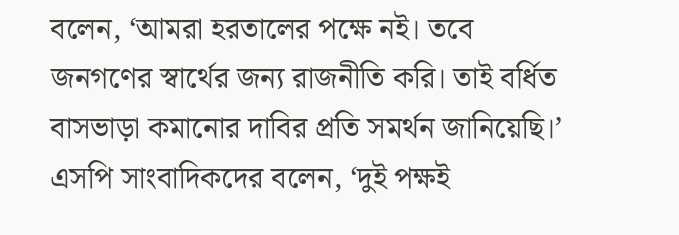বলেন, ‘আমরা হরতালের পক্ষে নই। তবে জনগণের স্বার্থের জন্য রাজনীতি করি। তাই বর্ধিত বাসভাড়া কমানোর দাবির প্রতি সমর্থন জানিয়েছি।’
এসপি সাংবাদিকদের বলেন, ‘দুই পক্ষই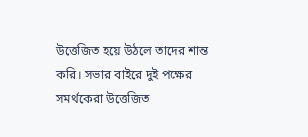উত্তেজিত হয়ে উঠলে তাদের শান্ত করি। সভার বাইরে দুই পক্ষের সমর্থকেরা উত্তেজিত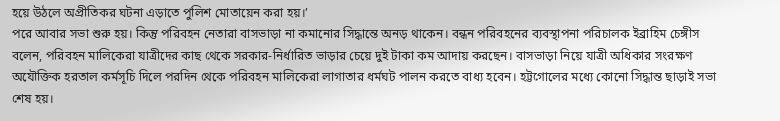হয়ে উঠলে অপ্রীতিকর ঘটনা এড়াতে পুলিশ মোতায়েন করা হয়।’
পরে আবার সভা শুরু হয়। কিন্তু পরিবহন নেতারা বাসভাড়া না কমানোর সিদ্ধান্তে অনড় থাকেন। বন্ধন পরিবহনের ব্যবস্থাপনা পরিচালক ইব্রাহিম চেঙ্গীস বলেন, পরিবহন মালিকেরা যাত্রীদের কাছ থেকে সরকার-নির্ধারিত ভাড়ার চেয়ে দুই টাকা কম আদায় করছেন। বাসভাড়া নিয়ে যাত্রী অধিকার সংরক্ষণ অযৌক্তিক হরতাল কর্মসূচি দিলে পরদিন থেকে পরিবহন মালিকেরা লাগাতার ধর্মঘট পালন করতে বাধ্য হবেন। হট্টগোলের মধ্যে কোনো সিদ্ধান্ত ছাড়াই সভা শেষ হয়।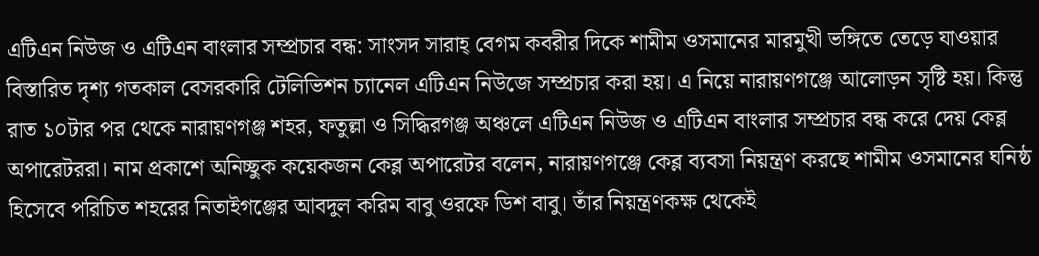এটিএন নিউজ ও এটিএন বাংলার সম্প্রচার বন্ধ: সাংসদ সারাহ্ বেগম কবরীর দিকে শামীম ওসমানের মারমুখী ভঙ্গিতে তেড়ে যাওয়ার বিস্তারিত দৃশ্য গতকাল বেসরকারি টেলিভিশন চ্যানেল এটিএন নিউজে সম্প্রচার করা হয়। এ নিয়ে নারায়ণগঞ্জে আলোড়ন সৃষ্টি হয়। কিন্তু রাত ১০টার পর থেকে নারায়ণগঞ্জ শহর, ফতুল্লা ও সিদ্ধিরগঞ্জ অঞ্চলে এটিএন নিউজ ও এটিএন বাংলার সম্প্রচার বন্ধ করে দেয় কেব্ল অপারেটররা। নাম প্রকাশে অনিচ্ছুক কয়েকজন কেব্ল অপারেটর বলেন, নারায়ণগঞ্জে কেব্ল ব্যবসা নিয়ন্ত্রণ করছে শামীম ওসমানের ঘনিষ্ঠ হিসেবে পরিচিত শহরের নিতাইগঞ্জের আবদুল করিম বাবু ওরফে ডিশ বাবু। তাঁর নিয়ন্ত্রণকক্ষ থেকেই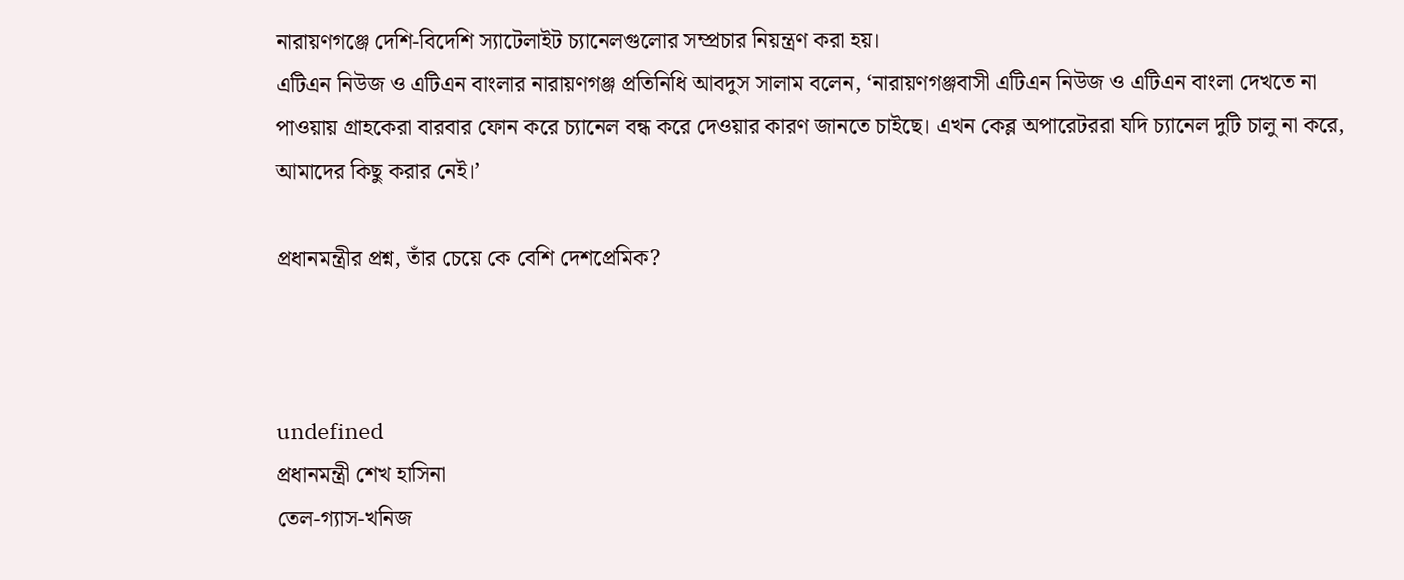নারায়ণগঞ্জে দেশি-বিদেশি স্যাটেলাইট চ্যানেলগুলোর সম্প্রচার নিয়ন্ত্রণ করা হয়।
এটিএন নিউজ ও এটিএন বাংলার নারায়ণগঞ্জ প্রতিনিধি আবদুস সালাম বলেন, ‘নারায়ণগঞ্জবাসী এটিএন নিউজ ও এটিএন বাংলা দেখতে না পাওয়ায় গ্রাহকেরা বারবার ফোন করে চ্যানেল বন্ধ করে দেওয়ার কারণ জানতে চাইছে। এখন কেব্ল অপারেটররা যদি চ্যানেল দুটি চালু না করে, আমাদের কিছু করার নেই।’

প্রধানমন্ত্রীর প্রশ্ন, তাঁর চেয়ে কে বেশি দেশপ্রেমিক?



undefined
প্রধানমন্ত্রী শেখ হাসিনা
তেল-গ্যাস-খনিজ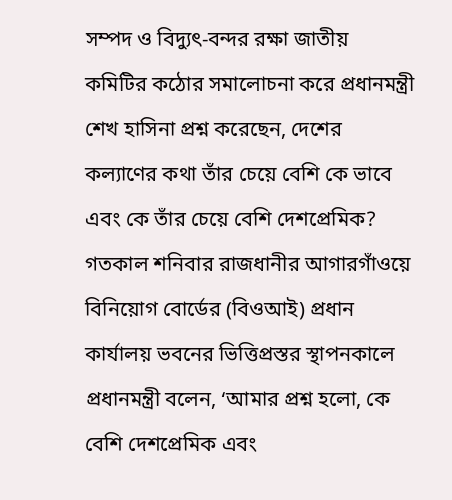সম্পদ ও বিদ্যুৎ-বন্দর রক্ষা জাতীয় কমিটির কঠোর সমালোচনা করে প্রধানমন্ত্রী শেখ হাসিনা প্রশ্ন করেছেন, দেশের কল্যাণের কথা তাঁর চেয়ে বেশি কে ভাবে এবং কে তাঁর চেয়ে বেশি দেশপ্রেমিক?
গতকাল শনিবার রাজধানীর আগারগাঁওয়ে বিনিয়োগ বোর্ডের (বিওআই) প্রধান কার্যালয় ভবনের ভিত্তিপ্রস্তর স্থাপনকালে প্রধানমন্ত্রী বলেন, ‘আমার প্রশ্ন হলো, কে বেশি দেশপ্রেমিক এবং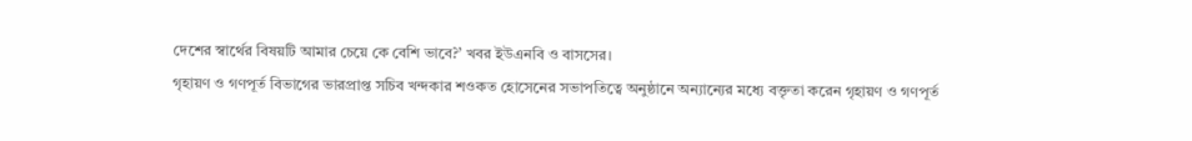দেশের স্বার্থের বিষয়টি আমার চেয়ে কে বেশি ভাবে?’ খবর ইউএনবি ও বাসসের।
গৃহায়ণ ও গণপূর্ত বিভাগের ভারপ্রাপ্ত সচিব খন্দকার শওকত হোসেনের সভাপতিত্বে অনুষ্ঠানে অন্যান্যের মধ্যে বক্তৃতা করেন গৃহায়ণ ও গণপূর্ত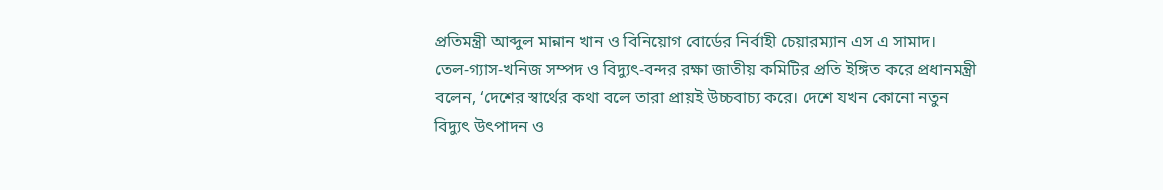প্রতিমন্ত্রী আব্দুল মান্নান খান ও বিনিয়োগ বোর্ডের নির্বাহী চেয়ারম্যান এস এ সামাদ।
তেল-গ্যাস-খনিজ সম্পদ ও বিদ্যুৎ-বন্দর রক্ষা জাতীয় কমিটির প্রতি ইঙ্গিত করে প্রধানমন্ত্রী বলেন, ‘দেশের স্বার্থের কথা বলে তারা প্রায়ই উচ্চবাচ্য করে। দেশে যখন কোনো নতুন বিদ্যুৎ উৎপাদন ও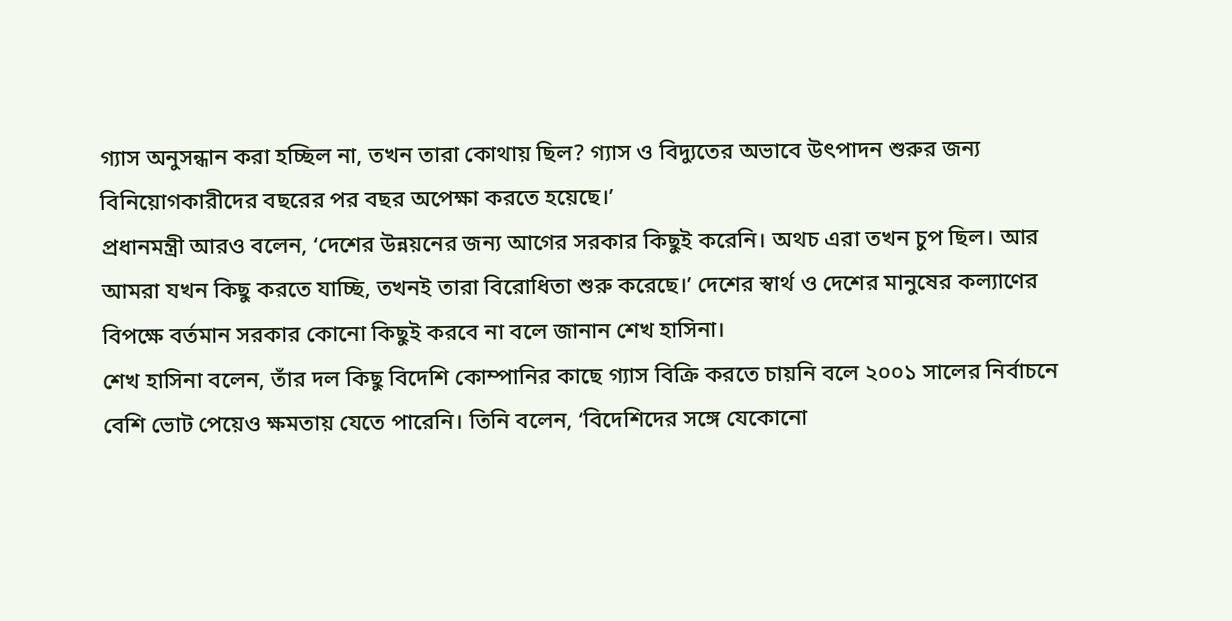গ্যাস অনুসন্ধান করা হচ্ছিল না, তখন তারা কোথায় ছিল? গ্যাস ও বিদ্যুতের অভাবে উৎপাদন শুরুর জন্য বিনিয়োগকারীদের বছরের পর বছর অপেক্ষা করতে হয়েছে।’
প্রধানমন্ত্রী আরও বলেন, ‘দেশের উন্নয়নের জন্য আগের সরকার কিছুই করেনি। অথচ এরা তখন চুপ ছিল। আর আমরা যখন কিছু করতে যাচ্ছি, তখনই তারা বিরোধিতা শুরু করেছে।’ দেশের স্বার্থ ও দেশের মানুষের কল্যাণের বিপক্ষে বর্তমান সরকার কোনো কিছুই করবে না বলে জানান শেখ হাসিনা।
শেখ হাসিনা বলেন, তাঁর দল কিছু বিদেশি কোম্পানির কাছে গ্যাস বিক্রি করতে চায়নি বলে ২০০১ সালের নির্বাচনে বেশি ভোট পেয়েও ক্ষমতায় যেতে পারেনি। তিনি বলেন, ‘বিদেশিদের সঙ্গে যেকোনো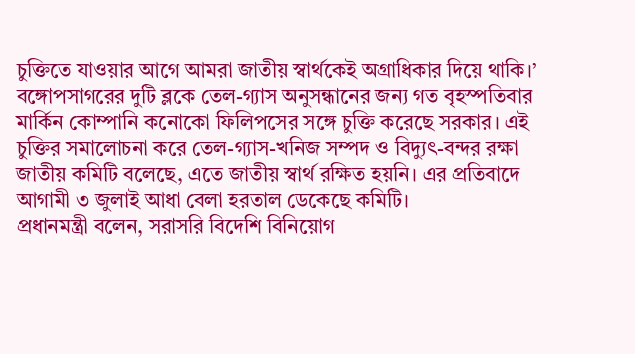চুক্তিতে যাওয়ার আগে আমরা জাতীয় স্বার্থকেই অগ্রাধিকার দিয়ে থাকি।’
বঙ্গোপসাগরের দুটি ব্লকে তেল-গ্যাস অনুসন্ধানের জন্য গত বৃহস্পতিবার মার্কিন কোম্পানি কনোকো ফিলিপসের সঙ্গে চুক্তি করেছে সরকার। এই চুক্তির সমালোচনা করে তেল-গ্যাস-খনিজ সম্পদ ও বিদ্যুৎ-বন্দর রক্ষা জাতীয় কমিটি বলেছে, এতে জাতীয় স্বার্থ রক্ষিত হয়নি। এর প্রতিবাদে আগামী ৩ জুলাই আধা বেলা হরতাল ডেকেছে কমিটি।
প্রধানমন্ত্রী বলেন, সরাসরি বিদেশি বিনিয়োগ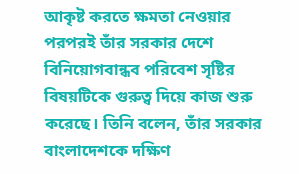আকৃষ্ট করতে ক্ষমতা নেওয়ার পরপরই তাঁর সরকার দেশে বিনিয়োগবান্ধব পরিবেশ সৃষ্টির বিষয়টিকে গুরুত্ব দিয়ে কাজ শুরু করেছে। তিনি বলেন, তাঁর সরকার বাংলাদেশকে দক্ষিণ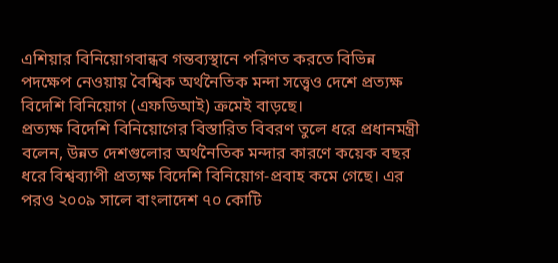এশিয়ার বিনিয়োগবান্ধব গন্তব্যস্থানে পরিণত করতে বিভিন্ন পদক্ষেপ নেওয়ায় বৈশ্বিক অর্থনৈতিক মন্দা সত্ত্বেও দেশে প্রত্যক্ষ বিদেশি বিনিয়োগ (এফডিআই) ক্রমেই বাড়ছে।
প্রত্যক্ষ বিদেশি বিনিয়োগের বিস্তারিত বিবরণ তুলে ধরে প্রধানমন্ত্রী বলেন, উন্নত দেশগুলোর অর্থনৈতিক মন্দার কারণে কয়েক বছর ধরে বিশ্বব্যাপী প্রত্যক্ষ বিদেশি বিনিয়োগ-প্রবাহ কমে গেছে। এর পরও ২০০৯ সালে বাংলাদেশ ৭০ কোটি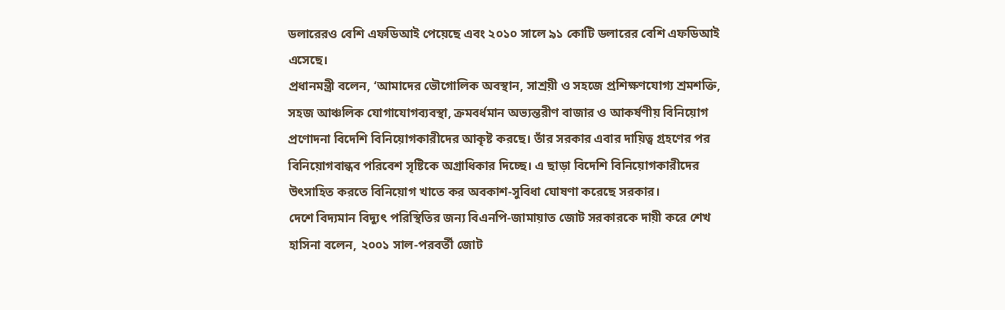ডলারেরও বেশি এফডিআই পেয়েছে এবং ২০১০ সালে ৯১ কোটি ডলারের বেশি এফডিআই এসেছে।
প্রধানমন্ত্রী বলেন, ‘আমাদের ভৌগোলিক অবস্থান, সাশ্রয়ী ও সহজে প্রশিক্ষণযোগ্য শ্রমশক্তি, সহজ আঞ্চলিক যোগাযোগব্যবস্থা, ক্রমবর্ধমান অভ্যন্তরীণ বাজার ও আকর্ষণীয় বিনিয়োগ প্রণোদনা বিদেশি বিনিয়োগকারীদের আকৃষ্ট করছে। তাঁর সরকার এবার দায়িত্ব গ্রহণের পর বিনিয়োগবান্ধব পরিবেশ সৃষ্টিকে অগ্রাধিকার দিচ্ছে। এ ছাড়া বিদেশি বিনিয়োগকারীদের উৎসাহিত করতে বিনিয়োগ খাতে কর অবকাশ-সুবিধা ঘোষণা করেছে সরকার।
দেশে বিদ্যমান বিদ্যুৎ পরিস্থিতির জন্য বিএনপি-জামায়াত জোট সরকারকে দায়ী করে শেখ হাসিনা বলেন, ২০০১ সাল-পরবর্তী জোট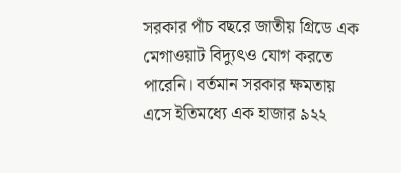সরকার পাঁচ বছরে জাতীয় গ্রিডে এক মেগাওয়াট বিদ্যুৎও যোগ করতে পারেনি। বর্তমান সরকার ক্ষমতায় এসে ইতিমধ্যে এক হাজার ৯২২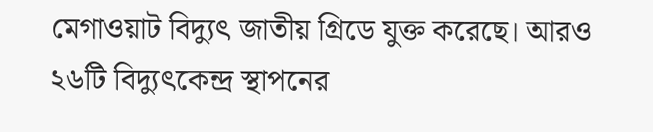মেগাওয়াট বিদ্যুৎ জাতীয় গ্রিডে যুক্ত করেছে। আরও ২৬টি বিদ্যুৎকেন্দ্র স্থাপনের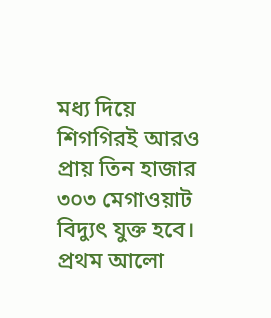মধ্য দিয়ে শিগগিরই আরও প্রায় তিন হাজার ৩০৩ মেগাওয়াট বিদ্যুৎ যুক্ত হবে।
প্রথম আলো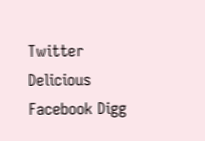Twitter Delicious Facebook Digg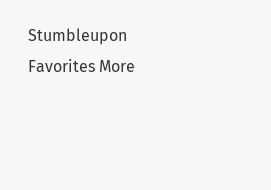Stumbleupon Favorites More